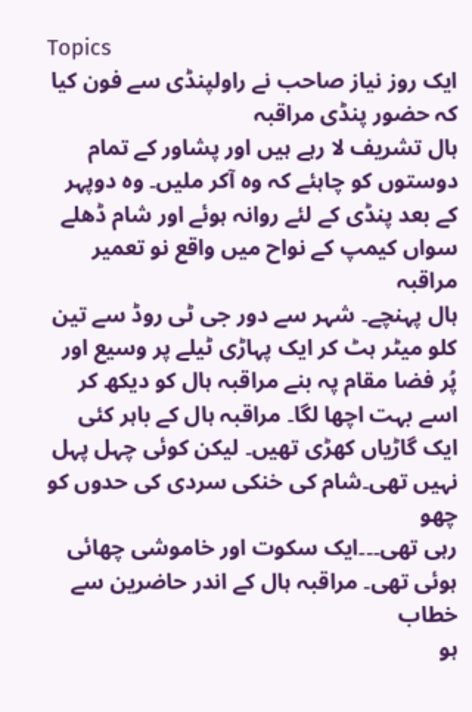Topics
ایک روز نیاز صاحب نے راولپنڈی سے فون کیا کہ حضور پنڈی مراقبہ
ہال تشریف لا رہے ہیں اور پشاور کے تمام دوستوں کو چاہئے کہ وہ آکر ملیں۔ وہ دوپہر
کے بعد پنڈی کے لئے روانہ ہوئے اور شام ڈھلے سواں کیمپ کے نواح میں واقع نو تعمیر مراقبہ
ہال پہنچے۔ شہر سے دور جی ٹی روڈ سے تین کلو میٹر ہٹ کر ایک پہاڑی ٹیلے پر وسیع اور
پُر فضا مقام پہ بنے مراقبہ ہال کو دیکھ کر اسے بہت اچھا لگا۔ مراقبہ ہال کے باہر کئی
ایک گاڑیاں کھڑی تھیں۔ لیکن کوئی چہل پہل نہیں تھی۔شام کی خنکی سردی کی حدوں کو چھو
رہی تھی۔۔۔ایک سکوت اور خاموشی چھائی ہوئی تھی۔ مراقبہ ہال کے اندر حاضرین سے خطاب
ہو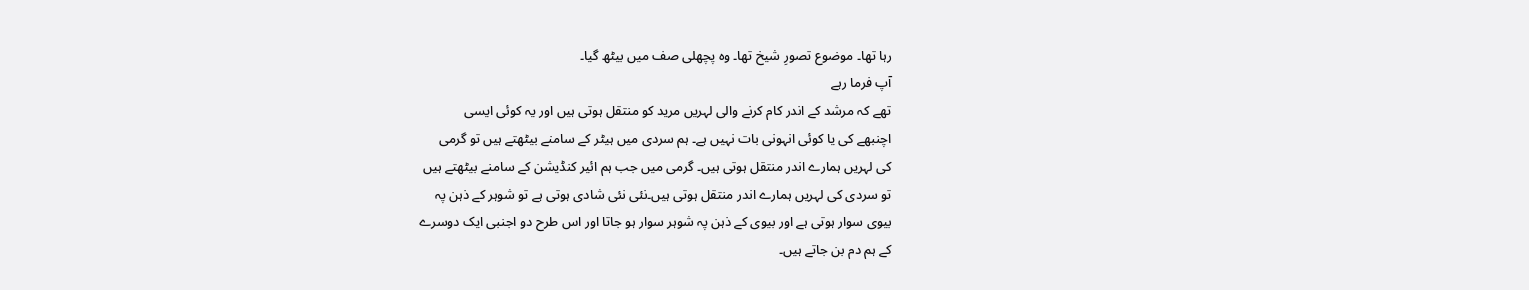رہا تھا۔ موضوع تصورِ شیخ تھا۔ وہ پچھلی صف میں بیٹھ گیا۔
آپ فرما رہے
تھے کہ مرشد کے اندر کام کرنے والی لہریں مرید کو منتقل ہوتی ہیں اور یہ کوئی ایسی
اچنبھے کی یا کوئی انہونی بات نہیں ہے۔ ہم سردی میں ہیٹر کے سامنے بیٹھتے ہیں تو گرمی
کی لہریں ہمارے اندر منتقل ہوتی ہیں۔ گرمی میں جب ہم ائیر کنڈیشن کے سامنے بیٹھتے ہیں
تو سردی کی لہریں ہمارے اندر منتقل ہوتی ہیں۔نئی نئی شادی ہوتی ہے تو شوہر کے ذہن پہ
بیوی سوار ہوتی ہے اور بیوی کے ذہن پہ شوہر سوار ہو جاتا اور اس طرح دو اجنبی ایک دوسرے
کے ہم دم بن جاتے ہیں۔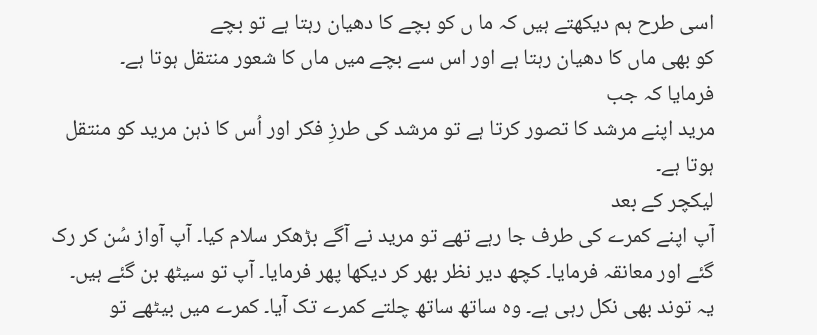اسی طرح ہم دیکھتے ہیں کہ ما ں کو بچے کا دھیان رہتا ہے تو بچے
کو بھی ماں کا دھیان رہتا ہے اور اس سے بچے میں ماں کا شعور منتقل ہوتا ہے۔
فرمایا کہ جب
مرید اپنے مرشد کا تصور کرتا ہے تو مرشد کی طرزِ فکر اور اُس کا ذہن مرید کو منتقل
ہوتا ہے۔
لیکچر کے بعد
آپ اپنے کمرے کی طرف جا رہے تھے تو مرید نے آگے بڑھکر سلام کیا۔ آپ آواز سُن کر رک
گئے اور معانقہ فرمایا۔ کچھ دیر نظر بھر کر دیکھا پھر فرمایا۔ آپ تو سیٹھ بن گئے ہیں۔
یہ توند بھی نکل رہی ہے۔ وہ ساتھ ساتھ چلتے کمرے تک آیا۔ کمرے میں بیٹھے تو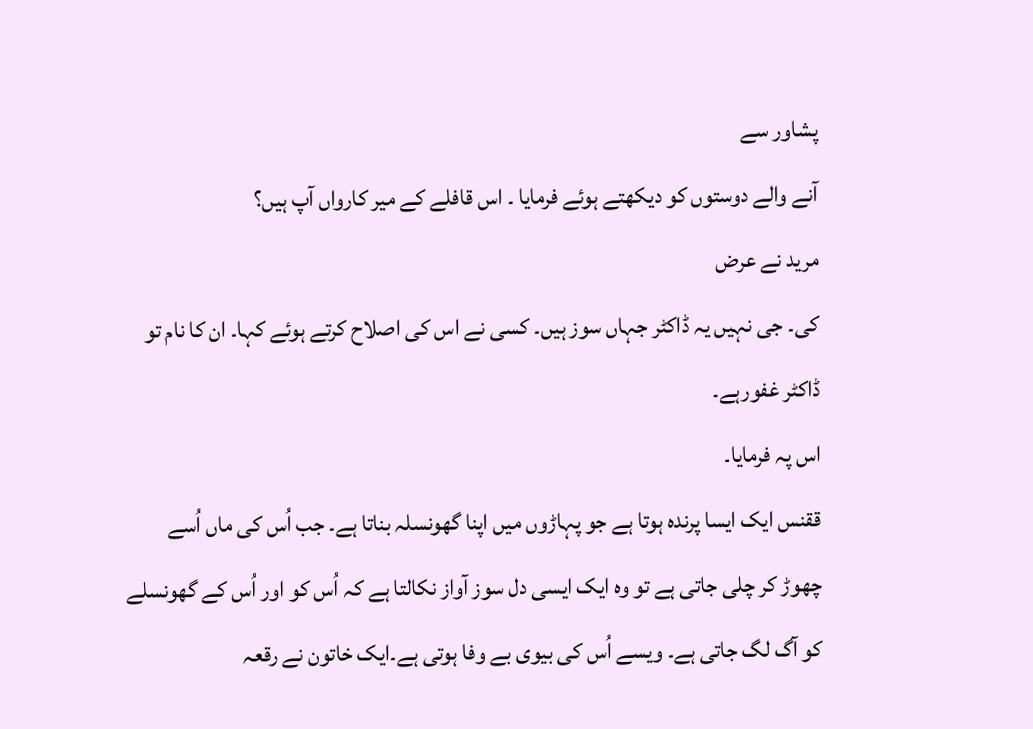پشاور سے
آنے والے دوستوں کو دیکھتے ہوئے فرمایا ۔ اس قافلے کے میر کارواں آپ ہیں؟
مرید نے عرض
کی۔ جی نہیں یہ ڈاکٹر جہاں سوز ہیں۔ کسی نے اس کی اصلاح کرتے ہوئے کہا۔ ان کا نام تو
ڈاکٹر غفورہے۔
اس پہ فرمایا۔
ققنس ایک ایسا پرندہ ہوتا ہے جو پہاڑوں میں اپنا گھونسلہ بناتا ہے۔ جب اُس کی ماں اُسے
چھوڑ کر چلی جاتی ہے تو وہ ایک ایسی دل سوز آواز نکالتا ہے کہ اُس کو اور اُس کے گھونسلے
کو آگ لگ جاتی ہے۔ ویسے اُس کی بیوی بے وفا ہوتی ہے۔ایک خاتون نے رقعہ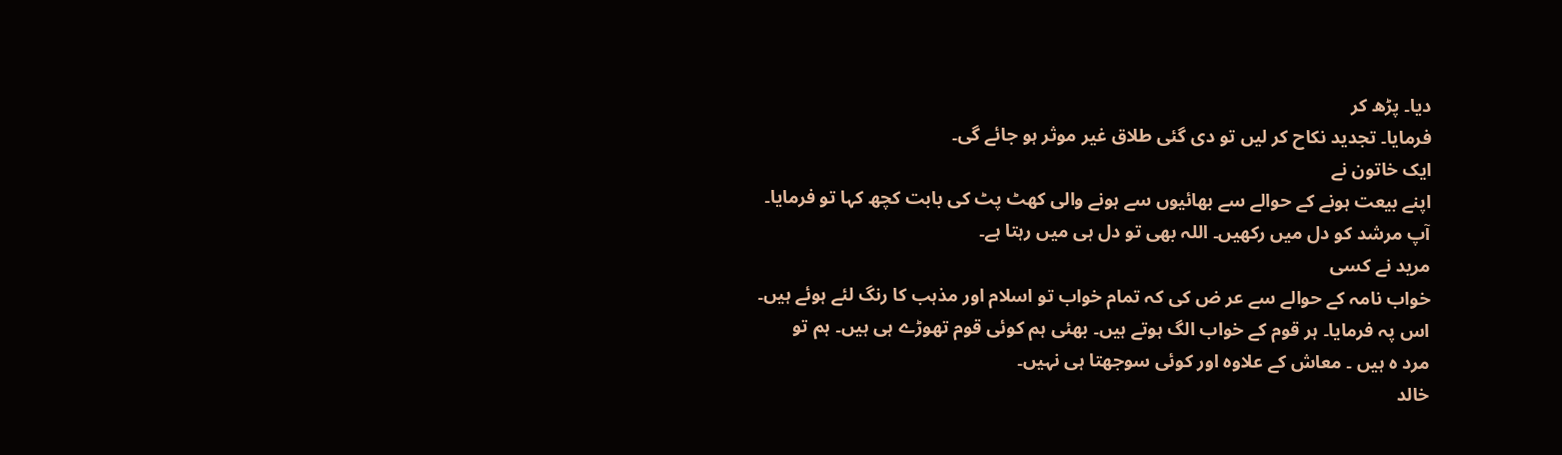دیا۔ پڑھ کر
فرمایا۔ تجدید نکاح کر لیں تو دی گئی طلاق غیر موثر ہو جائے گی۔
ایک خاتون نے
اپنے بیعت ہونے کے حوالے سے بھائیوں سے ہونے والی کھٹ پٹ کی بابت کچھ کہا تو فرمایا۔
آپ مرشد کو دل میں رکھیں۔ اللہ بھی تو دل ہی میں رہتا ہے۔
مرید نے کسی
خواب نامہ کے حوالے سے عر ض کی کہ تمام خواب تو اسلام اور مذہب کا رنگ لئے ہوئے ہیں۔
اس پہ فرمایا۔ ہر قوم کے خواب الگ ہوتے ہیں۔ بھئی ہم کوئی قوم تھوڑے ہی ہیں۔ ہم تو
مرد ہ ہیں ۔ معاش کے علاوہ اور کوئی سوجھتا ہی نہیں۔
خالد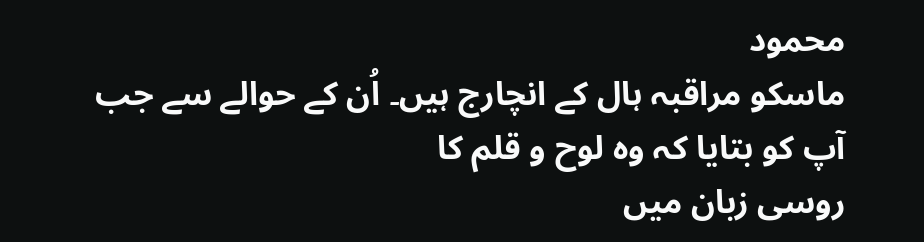محمود
ماسکو مراقبہ ہال کے انچارج ہیں۔ اُن کے حوالے سے جب آپ کو بتایا کہ وہ لوح و قلم کا
روسی زبان میں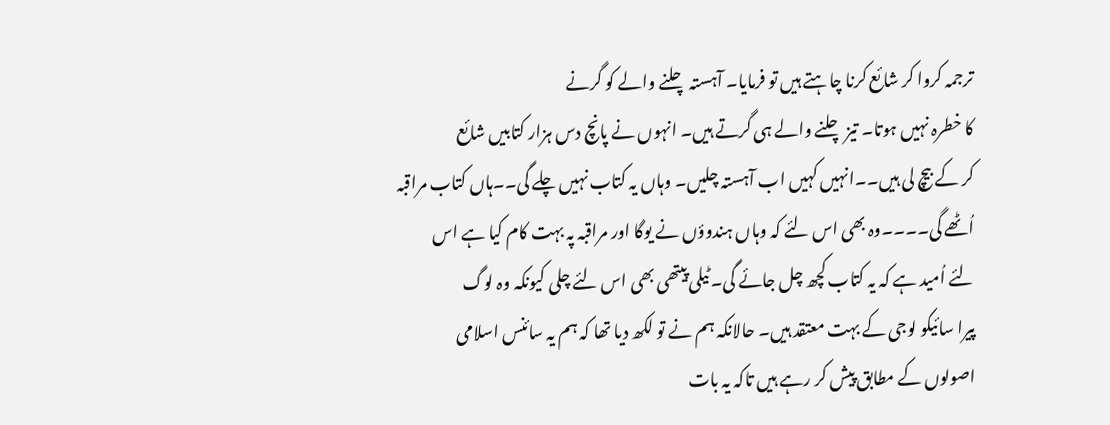ترجمہ کروا کر شائع کرنا چاہتے ہیں تو فرمایا۔ آہستہ چلنے والے کو گرنے
کا خطرہ نہیں ہوتا۔ تیز چلنے والے ہی گرتے ہیں۔ انہوں نے پانچ دس ہزار کتابیں شائع
کر کے بیچ لی ہیں۔۔انہیں کہیں اب آہستہ چلیں۔ وہاں یہ کتاب نہیں چلے گی۔۔ہاں کتاب مراقبہ
اُٹھے گی۔۔۔۔وہ بھی اس لئے کہ وہاں ہندوؤں نے یوگا اور مراقبہ پہ بہت کام کیا ہے اس
لئے اُمید ہے کہ یہ کتاب کچھ چل جائے گی۔ ٹیلی پیتھی بھی اس لئے چلی کیونکہ وہ لوگ
پیرا سائیکو لوجی کے بہت معتقد ہیں۔ حالانکہ ہم نے تو لکھ دیا تھا کہ ہم یہ سائنس اسلامی
اصولوں کے مطابق پیش کر رہے ہیں تاکہ یہ بات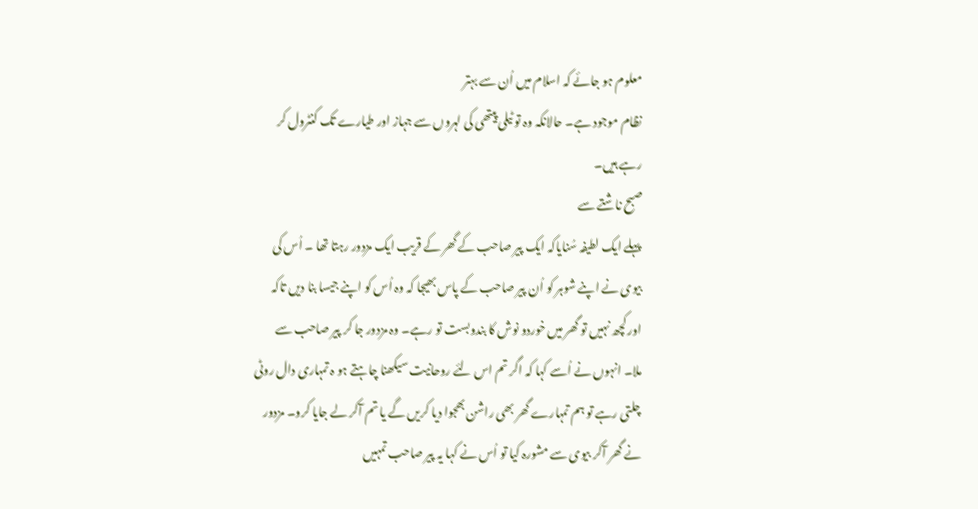معلوم ہو جائے کہ اسلام میں اُن سے بہتر
نظام موجود ہے۔ حالانکہ وہ تو ٹیلی پیتھی کی لہروں سے جہاز اور طیارے تک کنٹرول کر
رہے ہیں۔
صبح ناشتے سے
پہلے ایک لطیفہ سُنایاکہ ایک پیر صاحب کے گھر کے قریب ایک مزدور رہتا تھا ۔ اُس کی
بیوی نے اپنے شوہر کو اُن پیر صاحب کے پاس بھیجا کہ وہ اُس کو اپنے جیسا بنا دیں تاکہ
اور کچھ نہیں تو گھر میں خوردو نوش کا بندوبست تو رہے۔ وہ مزدور جا کر پیر صاحب سے
ملا۔ انہوں نے اُسے کہا کہ اگر تم اس لئے روحانیت سیکھنا چاہتے ہو ہ تمہاری دال روٹی
چلتی رہے تو ہم تمہارے گھر بھی راشن بھجوا دیا کریں گے یا تم آکر لے جایا کرو۔ مزدور
نے گھر آکر بیوی سے مشورہ کیا تو اُس نے کہا یہ پیر صاحب تمہیں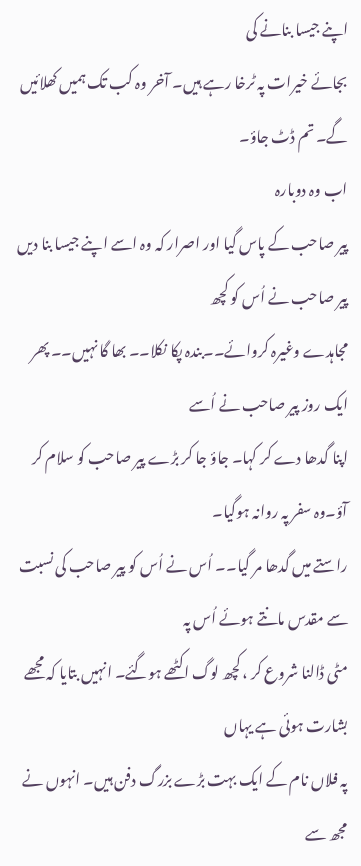اپنے جیسا بنانے کی
بجائے خیرات پہ ٹرخا رہے ہیں۔ آخر وہ کب تک ہمیں کھلائیں گے۔ تم ڈٹ جاؤ۔
اب وہ دوبارہ
پیر صاحب کے پاس گیا اور اصرار کہ وہ اسے اپنے جیسا بنا دیں پیر صاحب نے اُس کو کچھ
مجاہدے وغیرہ کروائے۔۔بندہ پکا نکلا۔۔ بھا گا نہیں۔۔ پھر ایک روز پیر صاحب نے اُسے
اپنا گدھا دے کر کہا۔ جاؤ جا کر بڑے پیر صاحب کو سلام کر آؤ۔وہ سفر پہ روانہ ہوگیا۔
راستے میں گدھا مر گیا۔۔ اُس نے اُس کو پیر صاحب کی نسبت سے مقدس مانتے ہوئے اُس پہ
مٹی ڈالنا شروع کر ، کچھ لوگ اکٹھے ہوگئے۔ انہیں بتایا کہ مجھے بشارت ہوئی ہے یہاں
پہ فلاں نام کے ایک بہت بڑے بزرگ دفن ہیں۔ انہوں نے مجھ سے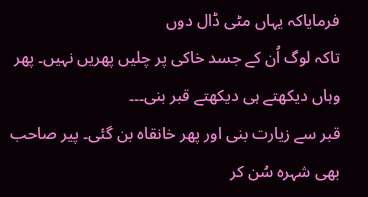فرمایاکہ یہاں مٹی ڈال دوں
تاکہ لوگ اُن کے جسد خاکی پر چلیں پھریں نہیں۔ پھر وہاں دیکھتے ہی دیکھتے قبر بنی۔۔۔
قبر سے زیارت بنی اور پھر خانقاہ بن گئی۔ پیر صاحب بھی شہرہ سُن کر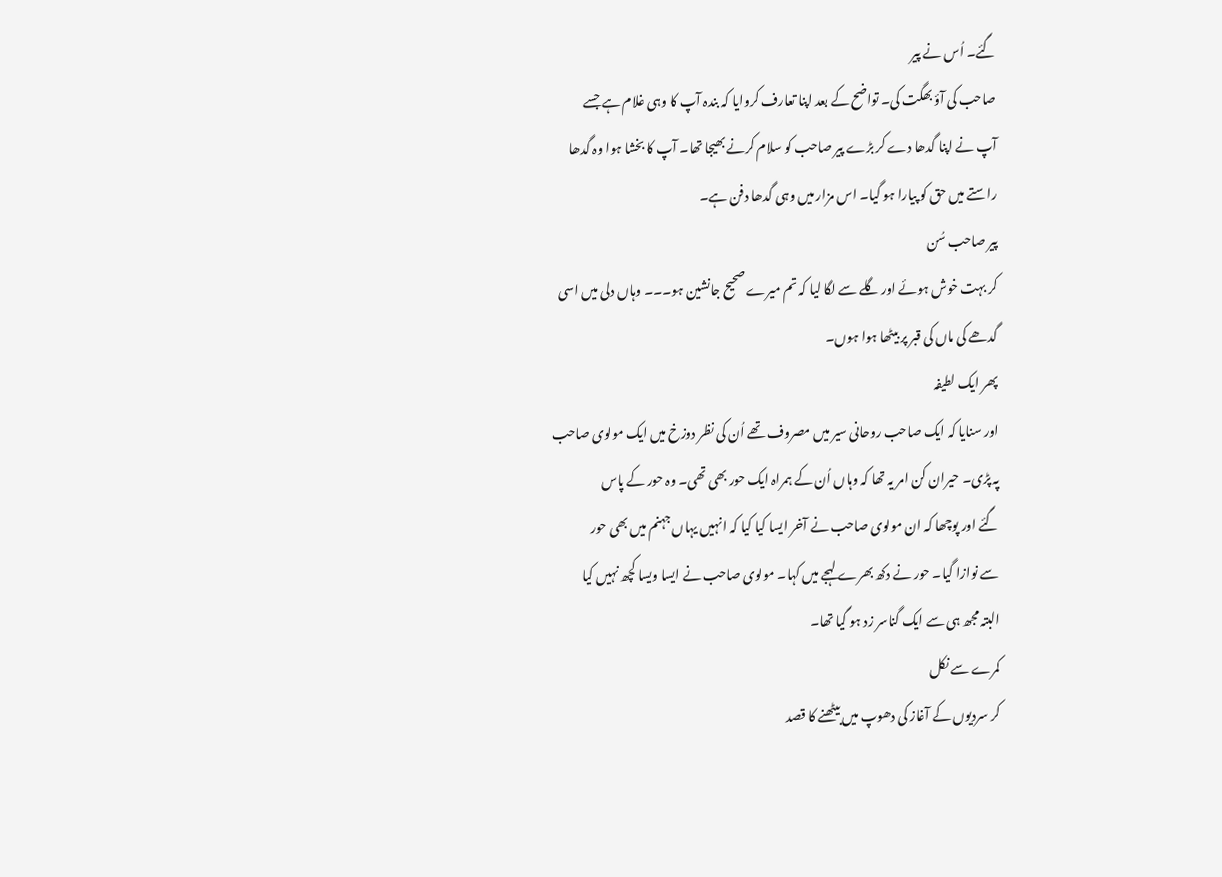گئے۔ اُس نے پیر
صاحب کی آؤ بھگت کی۔ تواضح کے بعد اپنا تعارف کروایا کہ بندہ آپ کا وہی غلام ہے جسے
آپ نے اپنا گدھا دے کر بڑے پیر صاحب کو سلام کرنے بھیجا تھا۔ آپ کا بخشا ہوا وہ گدھا
راستے میں حق کو پیارا ہو گیا۔ اس مزار میں وہی گدھا دفن ہے۔
پیر صاحب سُن
کر بہت خوش ہوئے اور گلے سے لگا لیا کہ تم میرے صحیح جانشین ہو۔۔۔ وہاں دلی میں اسی
گدھے کی ماں کی قبر پر بیٹھا ہوا ہوں۔
پھر ایک لطیفہ
اور سنایا کہ ایک صاحب روحانی سیر میں مصروف تھے اُن کی نظر دوزخ میں ایک مولوی صاحب
پہ پڑی۔ حیران کن امر یہ تھا کہ وہاں اُن کے ہمراہ ایک حور بھی تھی۔ وہ حور کے پاس
گئے اور پوچھا کہ ان مولوی صاحب نے آخر ایسا کیا کیا کہ انہیں یہاں جہنم میں بھی حور
سے نوازا گیا۔ حور نے دکھ بھرے لہجے میں کہا۔ مولوی صاحب نے ایسا ویسا کچھ نہیں کیا
البتہ مجھ ہی سے ایک گناسر زد ہو گیا تھا۔
کمرے سے نکل
کر سردیوں کے آغاز کی دھوپ میں بیٹھنے کا قصد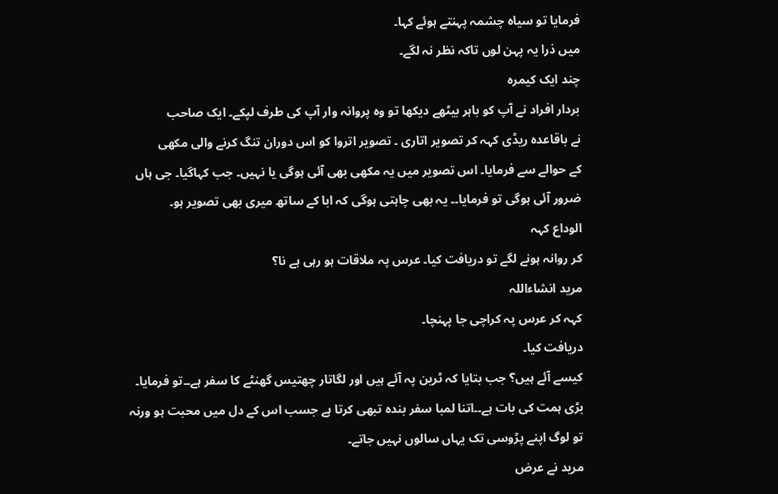فرمایا تو سیاہ چشمہ پہنتے ہوئے کہا۔
میں ذرا یہ پہن لوں تاکہ نظر نہ لگے۔
چند ایک کیمرہ
بردار افراد نے آپ کو باہر بیٹھے دیکھا تو وہ پروانہ وار آپ کی طرف لپکے۔ ایک صاحب
نے باقاعدہ ریڈی کہہ کر تصویر اتاری ۔ تصویر اتروا کو اس دوران تنگ کرنے والی مکھی
کے حوالے سے فرمایا۔ اس تصویر میں یہ مکھی بھی آئی ہوگی یا نہیں۔ جب کہاگیا۔ جی ہاں
ضرور آئی ہوگی تو فرمایا۔۔ یہ بھی چاہتی ہوگی کہ ابا کے ساتھ میری بھی تصویر ہو۔
الوداع کہہ
کر روانہ ہونے لگے تو دریافت کیا۔ عرس پہ ملاقات ہو رہی ہے نا؟
مرید انشاءاللہ
کہہ کر عرس پہ کراچی جا پہنچا۔
دریافت کیا۔
کیسے آئے ہیں؟ جب بتایا کہ ٹرین پہ آئے ہیں اور لگاتار چھتیس گھنٹے کا سفر ہے۔۔تو فرمایا۔
بڑی ہمت کی بات ہے۔۔اتنا لمبا سفر بندہ تبھی کرتا ہے جسب اس کے دل میں محبت ہو ورنہ
تو لوگ اپنے پڑوسی تک یہاں سالوں نہیں جاتے۔
مرید نے عرض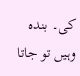کی۔ بندہ وہیں تو جاتا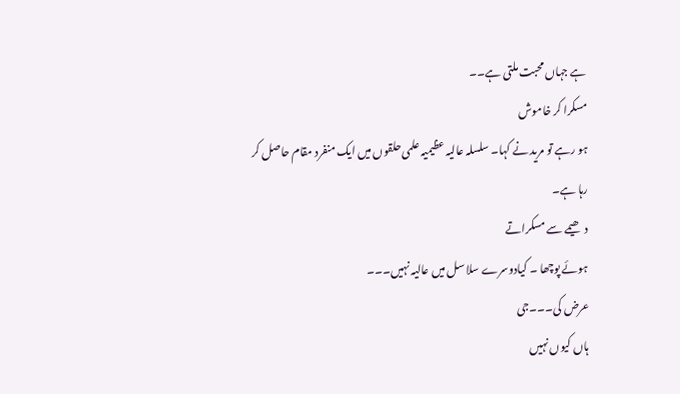ہے جہاں محبت ملتی ہے۔۔
مسکرا کر خاموش
ہو رہے تو مرید نے کہا۔ سلسلہ عالیہ عظیمیہ علمی حلقوں میں ایک منفرد مقام حاصل کر
رہا ہے۔
دھیمے سے مسکراتے
ہوئے پوچھا ۔ کیادوسرے سلا سل میں عالیہ نہیں۔۔۔
عرض کی۔۔۔جی
ہاں کیوں نہیں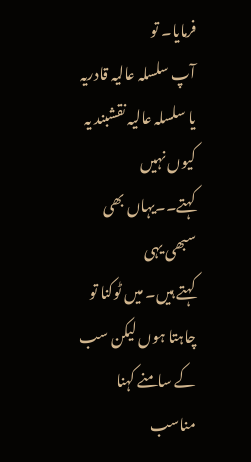فرمایا۔ تو
آپ سلسلہ عالیہ قادریہ یا سلسلہ عالیہ نقشبند یہ کیوں نہیں کہتے۔۔یہاں بھی سبھی یہی
کہتے ہیں۔ میں ٹوکنا تو چاہتا ہوں لیکن سب کے سامنے کہنا مناسب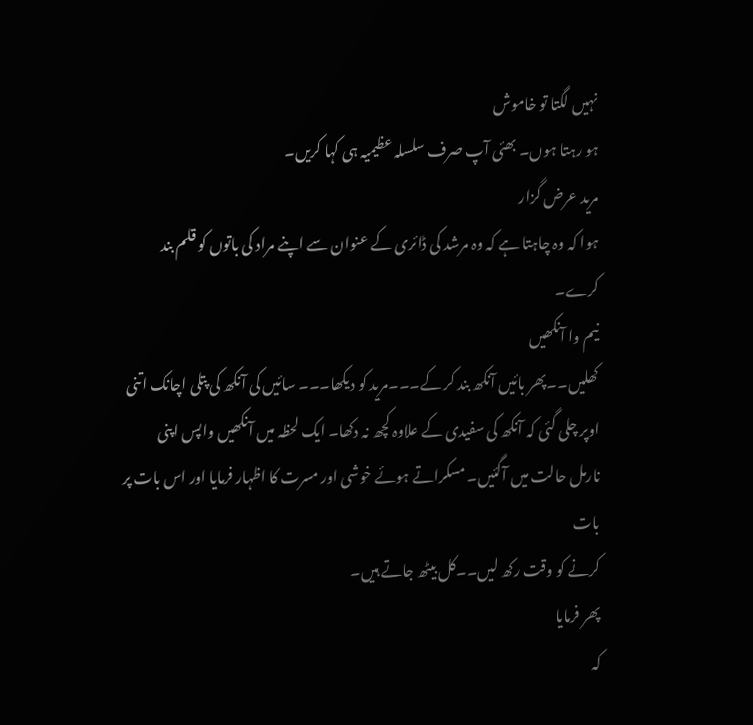نہیں لگتا تو خاموش
ہو رہتا ہوں۔ بھئی آپ صرف سلسلہ عظیمیہ ہی کہا کریں۔
مرید عرض گزار
ہوا کہ وہ چاہتا ہے کہ وہ مرشد کی ڈائری کے عنوان سے اپنے مراد کی باتوں کو قلم بند
کرے۔
نیم وا آنکھیں
کھلیں۔۔پھر بائیں آنکھ بند کر کے۔۔۔مرید کو دیکھا۔۔۔ سائیں کی آنکھ کی پتلی اچانک اتنی
اوپر چلی گئی کہ آنکھ کی سفیدی کے علاوہ کچھ نہ دکھا۔ ایک لحظہ میں آنکھیں واپس اپنی
نارمل حالت میں آگئیں۔ مسکراتے ہوئے خوشی اور مسرت کا اظہار فرمایا اور اس بات پر بات
کرنے کو وقت رکھ لیں۔۔کل بیٹھ جاتے ہیں۔
پھر فرمایا
کہ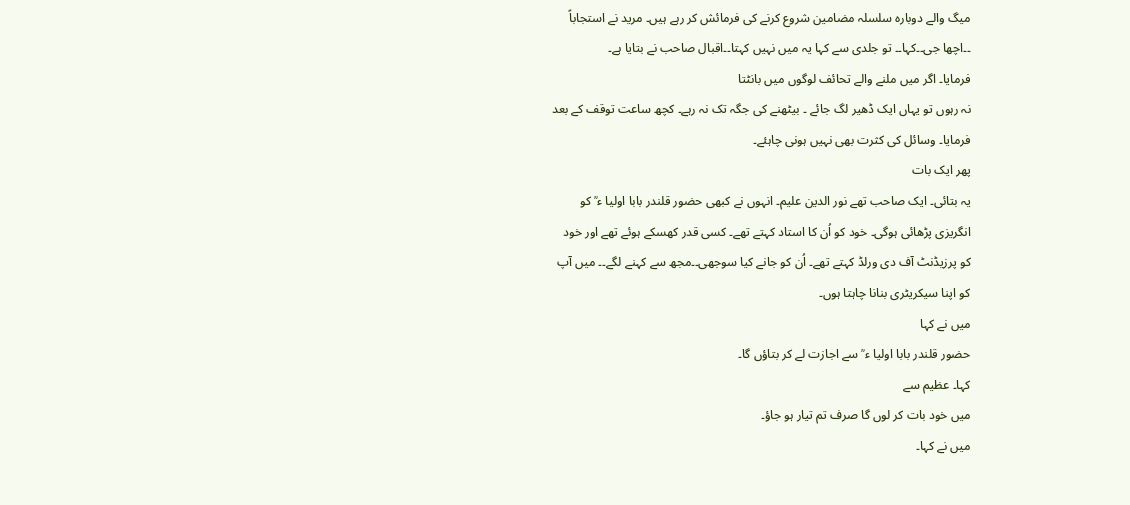میگ والے دوبارہ سلسلہ مضامین شروع کرنے کی فرمائش کر رہے ہیں۔ مرید نے استجاباً
۔۔اچھا جی۔۔کہا۔۔ تو جلدی سے کہا یہ میں نہیں کہتا۔۔اقبال صاحب نے بتایا ہے۔
فرمایا۔ اگر میں ملنے والے تحائف لوگوں میں بانٹتا
نہ رہوں تو یہاں ایک ڈھیر لگ جائے ۔ بیٹھنے کی جگہ تک نہ رہے۔ کچھ ساعت توقف کے بعد
فرمایا۔ وسائل کی کثرت بھی نہیں ہونی چاہئے۔
پھر ایک بات
یہ بتائی۔ ایک صاحب تھے نور الدین علیم۔ انہوں نے کبھی حضور قلندر بابا اولیا ء ؒ کو
انگریزی پڑھائی ہوگی۔ خود کو اُن کا استاد کہتے تھے۔ کسی قدر کھسکے ہوئے تھے اور خود
کو پرزیڈنٹ آف دی ورلڈ کہتے تھے۔ اُن کو جانے کیا سوجھی۔۔مجھ سے کہنے لگے۔۔ میں آپ
کو اپنا سیکریٹری بنانا چاہتا ہوں۔
میں نے کہا
حضور قلندر بابا اولیا ء ؒ سے اجازت لے کر بتاؤں گا۔
کہا۔ عظیم سے
میں خود بات کر لوں گا صرف تم تیار ہو جاؤ۔
میں نے کہا۔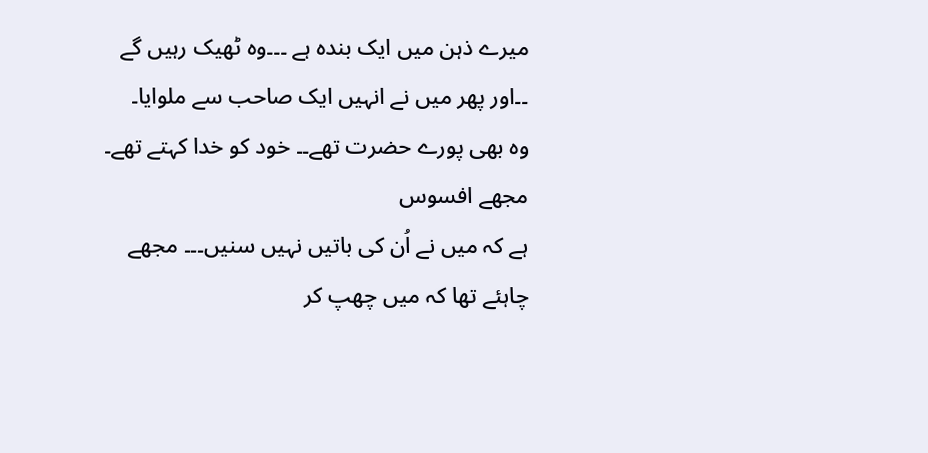میرے ذہن میں ایک بندہ ہے ۔۔۔وہ ٹھیک رہیں گے ۔۔اور پھر میں نے انہیں ایک صاحب سے ملوایا۔
وہ بھی پورے حضرت تھے۔۔ خود کو خدا کہتے تھے۔
مجھے افسوس
ہے کہ میں نے اُن کی باتیں نہیں سنیں۔۔۔ مجھے چاہئے تھا کہ میں چھپ کر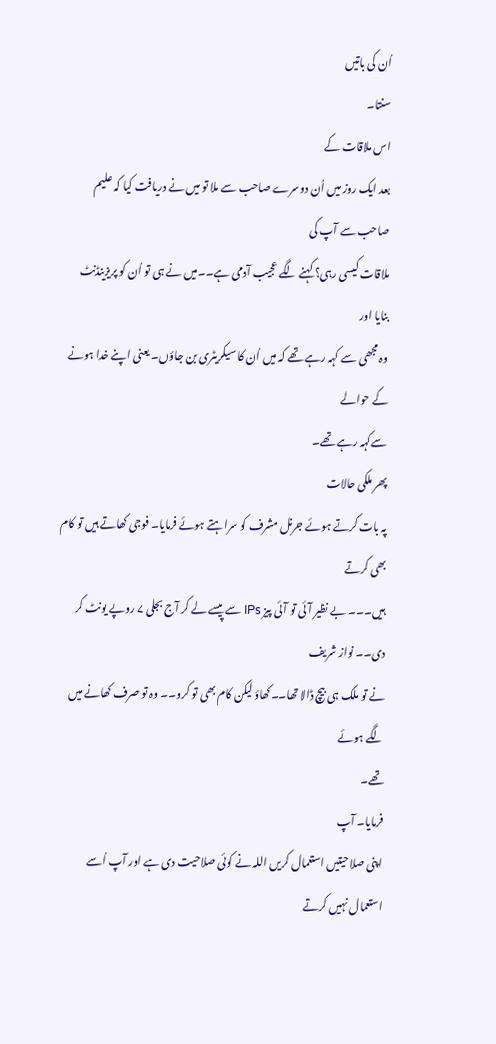اُن کی باتیں
سنتا۔
اس ملاقات کے
بعد ایک روز میں اُن دوسرے صاحب سے ملا تو میں نے دریافت کیا کہ علیم صاحب سے آپ کی
ملاقات کیسی رہی؟ کہنے لگے عجیب آدمی ہے۔۔میں نے ہی تو اُن کو پریزینڈنٹ بنایا اور
وہ مجھی سے کہہ رہے تھے کہ میں اُن کا سیکریٹری بن جاؤں۔ یعنی اپنے خدا ہونے کے حوالے
سےکہہ رہے تھے۔
پھر ملکی حالات
پہ بات کرتے ہوئے جرنل مشرف کو سراہتے ہوئے فرمایا۔ فوجی کھاتے ہیں تو کام بھی کرتے
ہیں۔۔۔ بے نظیر آئی تو آئی پیز IPs سے پیسے لے کر آج بجلی ۷ روپے یونٹ کر دی۔۔ نواز شریف
نے تو ملک ہی بیچ ڈالا تھا۔۔کھاؤ لیکن کام بھی تو کرو۔۔ وہ تو صرف کھانے میں لگے ہوئے
تھے۔
فرمایا۔ آپ
اپنی صلاحیتیں استعمال کریں اللہ نے کوئی صلاحیت دی ہے اور آپ اُسے استعمال نہیں کرتے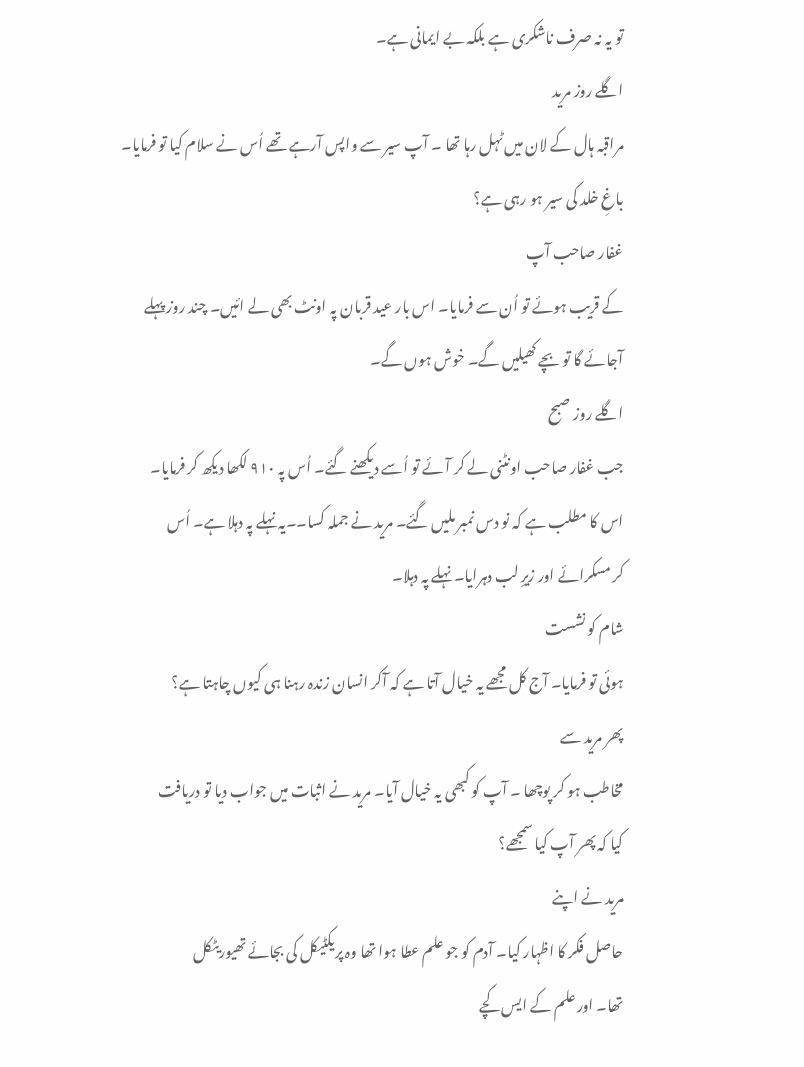تو یہ نہ صرف ناشکری ہے بلکہ بے ایمانی ہے۔
اگلے روز مرید
مراقبہ ہال کے لان میں ٹہل رہا تھا ۔ آپ سیر سے واپس آرہے تھے اُس نے سلام کیا تو فرمایا۔
باغِ خلد کی سیر ہو رہی ہے؟
غفار صاحب آپ
کے قریب ہوئے تو اُن سے فرمایا۔ اس بار عید قربان پہ اونٹ بھی لے ائیں۔ چند روز پہلے
آجائے گا تو بچے کھیلیں گے۔ خوش ہوں گے۔
اگلے روز صبح
جب غفار صاحب اونٹنی لے کر آئے تو اُسے دیکھنے گئے۔ اُس پہ ۹۱۰ لکھا دیکھ کر فرمایا۔
اس کا مطلب ہے کہ نو دس نمبر ملیں گئے۔ مرید نے جملہ کسا۔۔یہ نہلے پہ دہلا ہے۔ اُس
کر مسکرائے اور زیرِ لب دہرایا۔ نہلے پہ دہلا۔
شام کو نشست
ہوئی تو فرمایا۔ آج کل مجھے یہ خیال آتا ہے کہ آکر انسان زندہ رہنا ہی کیوں چاہتا ہے؟
پھر مرید سے
مخاطب ہو کر پوچھا ۔ آپ کو کبھی یہ خیال آیا۔ مرید نے اثبات میں جواب دیا تو دریافت
کیا کہ پھر آپ کیا سمجھے؟
مرید نے اپنے
حاصل فکر کا اظہار کیا۔ آدم کو جو علم عطا ہوا تھا وہ پریکٹیکل کی بجائے تھیوریٹکل
تھا۔ اور علم کے ایس کچے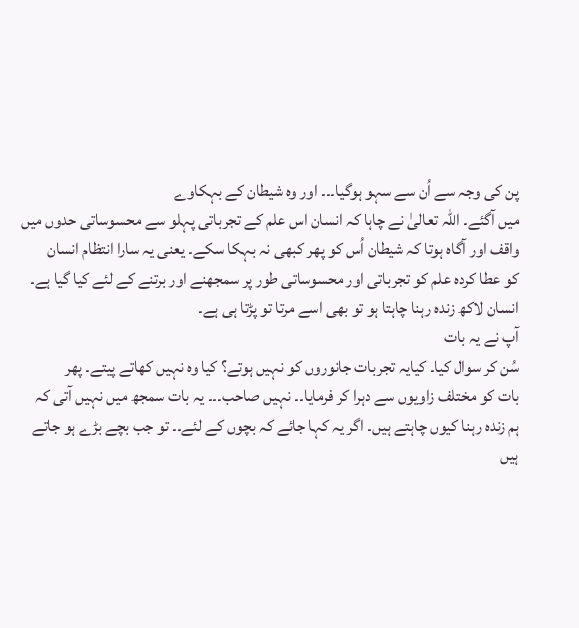پن کی وجہ سے اُن سے سہو ہوگیا۔۔۔ اور وہ شیطان کے بہکاوے
میں آگئے۔ اللہ تعالیٰ نے چاہا کہ انسان اس علم کے تجرباتی پہلو سے محسوساتی حدوں میں
واقف اور آگاہ ہوتا کہ شیطان اُس کو پھر کبھی نہ بہکا سکے۔ یعنی یہ سارا انتظام انسان
کو عطا کردہ علم کو تجرباتی اور محسوساتی طور پر سمجھنے اور برتنے کے لئے کیا گیا ہے۔
انسان لاکھ زندہ رہنا چاہتا ہو تو بھی اسے مرتا تو پڑتا ہی ہے۔
آپ نے یہ بات
سُن کر سوال کیا۔ کیایہ تجربات جانوروں کو نہیں ہوتے؟ کیا وہ نہیں کھاتے پیتے۔ پھر
بات کو مختلف زاویوں سے دہرا کر فرمایا۔۔ نہیں صاحب۔۔۔ یہ بات سمجھ میں نہیں آتی کہ
ہم زندہ رہنا کیوں چاہتے ہیں۔ اگر یہ کہا جائے کہ بچوں کے لئے۔۔ تو جب بچے بڑے ہو جاتے
ہیں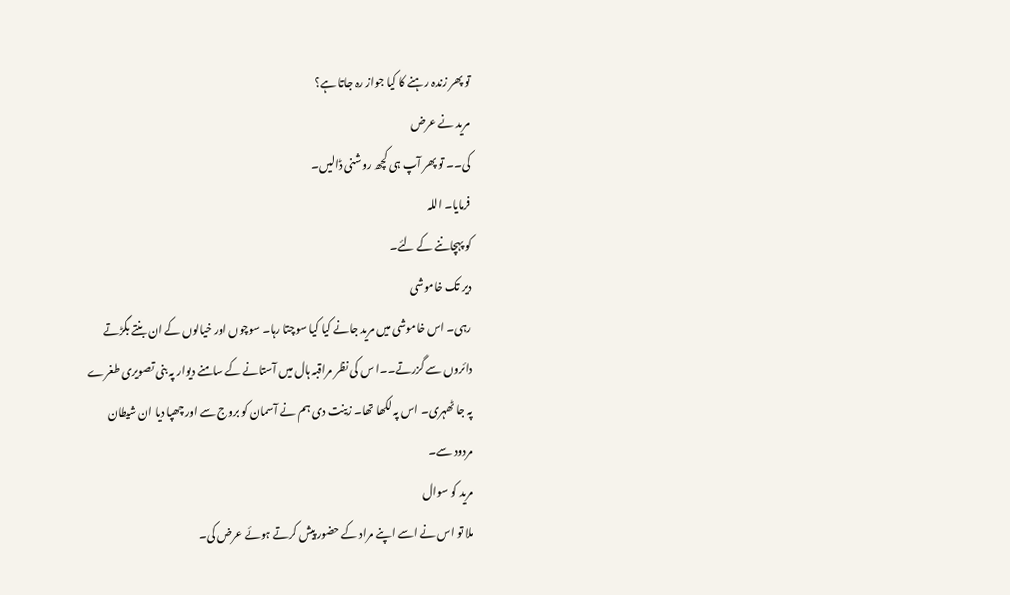تو پھر زندہ رہنے کا کیا جواز رہ جاتا ہے؟
مرید نے عرض
کی۔۔ تو پھر آپ ہی کچھ روشنی ڈالیں۔
فرمایا۔ اللہ
کو پہچاننے کے لئے۔
دیر تک خاموشی
رہی۔ اس خاموشی میں مرید جانے کیا کیا سوچتا رہا۔ سوچوں اور خیالوں کے ان بنتے بگڑتے
دائروں سے گزرتے۔۔ا س کی نظر مراقبہ ہال میں آستانے کے سامنے دیوار پہ بنی تصویری طغرے
پہ جا ٹھہری۔ اس پہ لکھا تھا۔ زینت دی ہم نے آسمان کو بروج سے اور چھپا دیا ان شیطان
مردود سے۔
مرید کو سوال
ملا تو اس نے اسے اپنے مراد کے حضور پیش کرتے ہوئے عرض کی۔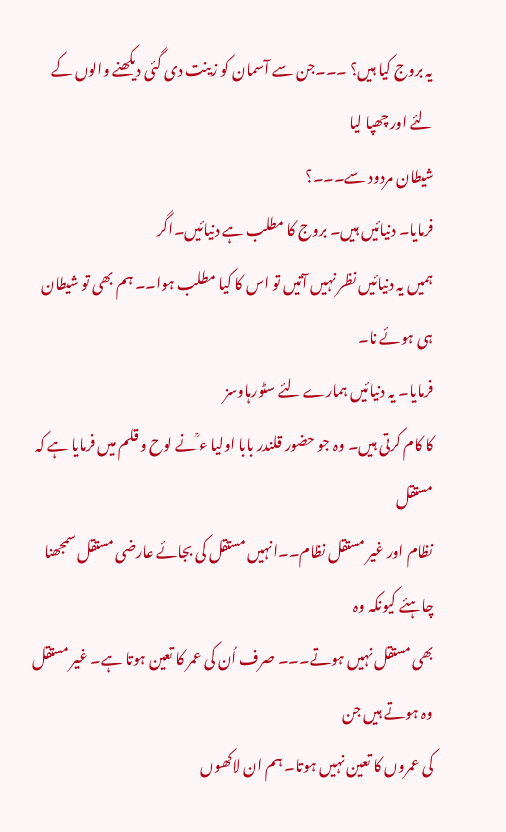یہ بروج کیا ہیں؟ ۔۔۔جن سے آسمان کو زینت دی گئی دیکھنے والوں کے لئے اور چھپا لیا
شیطان مردود سے۔۔۔؟
فرمایا۔ دنیائیں ہیں۔ بروج کا مطلب ہے دنیائیں۔اگر
ہمیں یہ دنیائیں نظر نہیں آتیں تو اس کا کیا مطلب ہوا۔۔ ہم بھی تو شیطان ہی ہوئے نا۔
فرمایا۔ یہ دنیائیں ہمارے لئے سٹورہاوسز
کا کام کرتی ہیں۔ وہ جو حضور قلندر بابا اولیا ء ؒنے لوح و قلم میں فرمایا ہے کہ مستقل
نظام اور غیر مستقل نظام۔۔انہیں مستقل کی بجائے عارضی مستقل سمجھنا چاہئے کیونکہ وہ
بھی مستقل نہیں ہوتے۔۔۔ صرف اُن کی عمر کا تعین ہوتا ہے۔ غیر مستقل وہ ہوتے ہیں جن
کی عمروں کا تعین نہیں ہوتا۔ ہم ان لاکھوں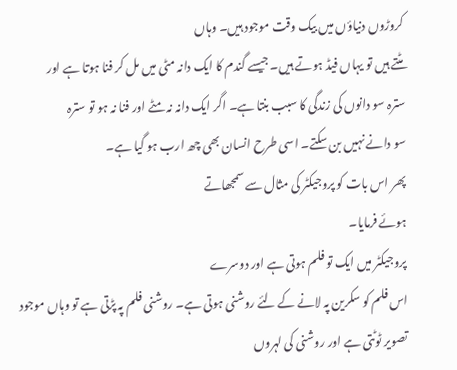کروڑوں دنیاؤں میں بیک وقت موجود ہیں۔ وہاں
مٹتے ہیں تو یہاں فیڈ ہوتے ہیں۔ جیسے گندم کا ایک دانہ مٹی میں مل کر فنا ہوتا ہے اور
سترہ سو دانوں کی زندگی کا سبب بنتا ہے۔ اگر ایک دانہ نہ مٹے اور فنا نہ ہو تو سترہ
سو دانے نہیں بن سکتے۔ اسی طرح انسان بھی چھ ارب ہو گیا ہے۔
پھر اس بات کو پروجیکٹر کی مثال سے سمجھاتے
ہوئے فرمایا۔
پروجیکٹر میں ایک تو فلم ہوتی ہے اور دوسرے
اس فلم کو سکرین پہ لانے کے لئے روشنی ہوتی ہے۔ روشنی فلم پہ پڑتی ہے تو وہاں موجود
تصویر ٹوٹتی ہے اور روشنی کی لہروں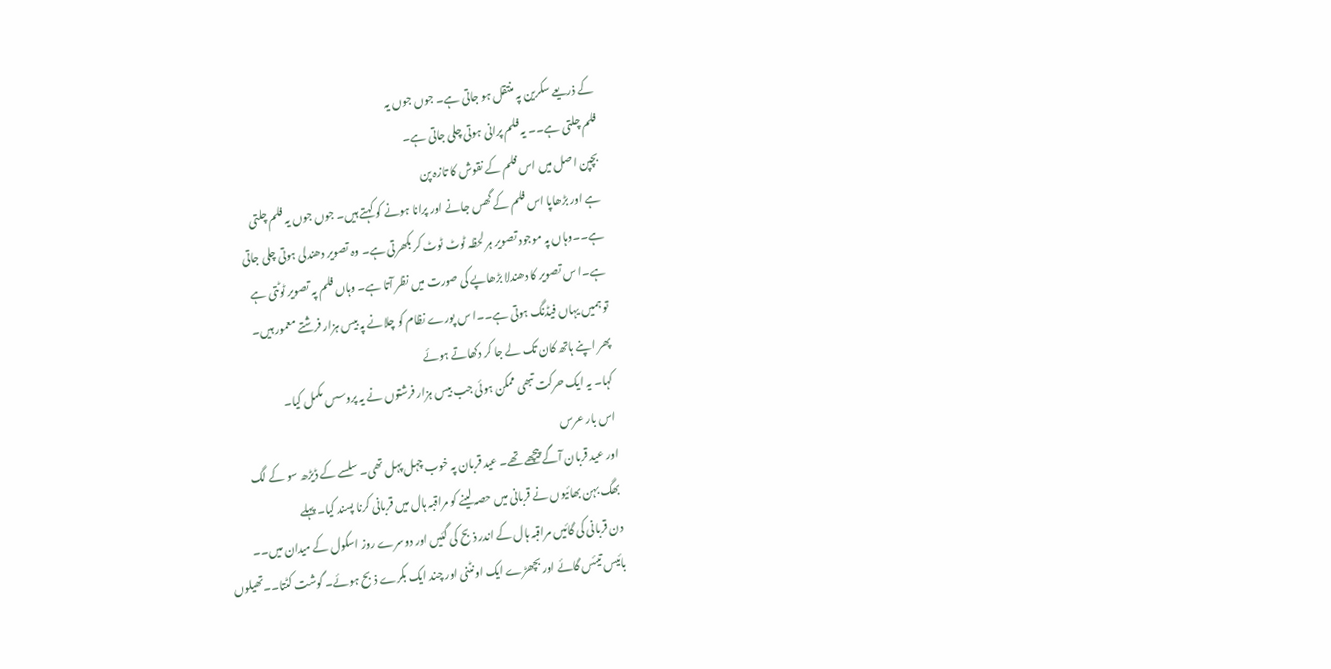کے ذریعے سکرین پہ منتقل ہو جاتی ہے۔ جوں جوں یہ
فلم چلتی ہے۔۔ یہ فلم پرانی ہوتی چلی جاتی ہے۔
بچپن اصل میں اس فلم کے نقوش کا تازہ پن
ہے اور بڑھاپا اس فلم کے گھس جانے اور پرانا ہونے کو کہتے ہیں۔ جوں جوں یہ فلم چلتی
ہے۔۔وہاں پہ موجود تصویر ہر لحظہ ٹوٹ ٹوٹ کر بکھرتی ہے۔ وہ تصویر دھندلی ہوتی چلی جاتی
ہے۔ا س تصویر کا دھندلا بڑھاپے کی صورت میں نظر آتا ہے۔ وہاں فلم پہ تصویر ٹوٹتی ہے
تو ہمیں یہاں فیڈنگ ہوتی ہے۔۔ا س پورے نظام کو چلانے پہ بیس ہزار فرشتے معمور ہیں۔
پھر اپنے ہاتھ کان تک لے جا کر دکھاتے ہوئے
کہا۔ یہ ایک حرکت تبھی ممکن ہوئی جب بیس ہزار فرشتوں نے یہ پروسس مکمل کیا۔
اس بار عرس
اور عید قربان آگے پیچھے تھے۔ عید قربان پہ خوب چہل پہل تھی۔ سلسے کے ڈیڑھ سو کے لگ
بھگ بہن بھائیوں نے قربانی میں حصہ لینے کو مراقبہ ہال میں قربانی کرنا پسند کیا۔ پہلے
دن قربانی کی گائیں مراقبہ ہال کے اندر ذبح کی گئیں اور دوسرے روز اسکول کے میدان میں۔۔
بائیس تیئس گائے اور بچھڑے ایک اونٹنی اور چند ایک بکرے ذبح ہوئے۔ گوشت کٹتا۔۔تھیلوں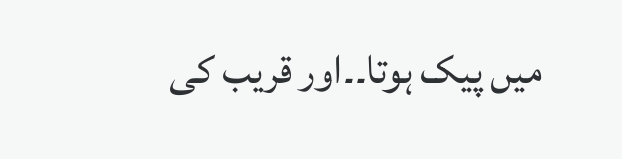میں پیک ہوتا۔۔اور قریب کی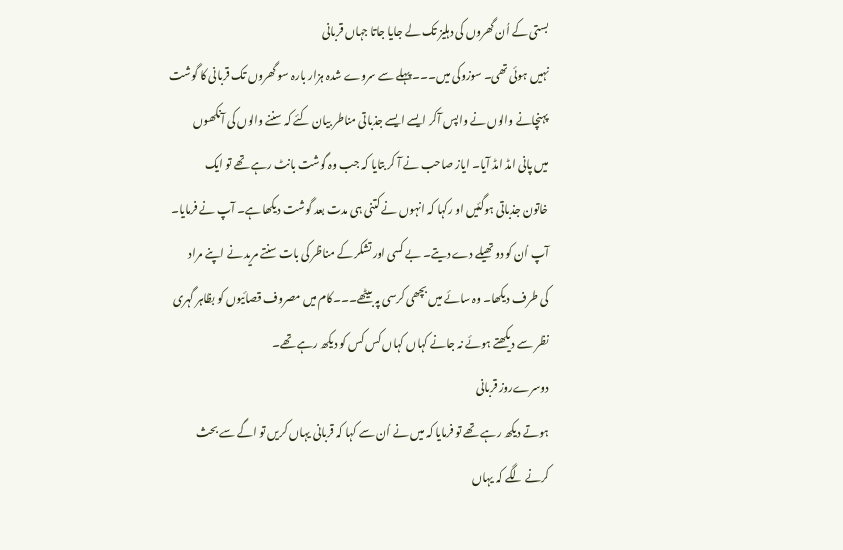بستی کے اُن گھروں کی دہلیز تک لے جایا جاتا جہاں قربانی
نہیں ہوئی تھی۔ سوزوکی میں۔۔۔ پہلے سے سروے شدہ ہزار بارہ سو گھروں تک قربانی کا گوشت
پہنچانے والوں نے واپس آکر ایسے ایسے جذباتی مناطر بیان کئے کہ سننے والوں کی آنکھوں
میں پانی امڈ امڈ آیا۔ ایاز صاحب نے آ کر بتایا کہ جب وہ گوشت بانٹ رہے تھے تو ایک
خاتون جذباتی ہوگئیں او رکہا کہ انہوں نے کتنی ہی مدت بعد گوشت دیکھا ہے۔ آپ نے فرمایا۔
آپ اُن کو دو تھیلے دے دیتے۔ بے کسی اور تشکر کے مناظر کی بات سنتے مرید نے اپنے مراد
کی طرف دیکھا۔ وہ سائے میں بچھی کرسی پہ بیٹھے۔۔۔کام میں مصروف قصائیوں کو بظاہر گہری
نظر سے دیکھتے ہوئے نہ جانے کہاں کہاں کس کس کو دیکھ رہے تھے۔
دوسرےروز قربانی
ہوتے دیکھ رہے تھے تو فرمایا کہ میں نے اُن سے کہا کہ قربانی یہاں کریں تو اگے سے بحث
کرنے لگے کہ یہاں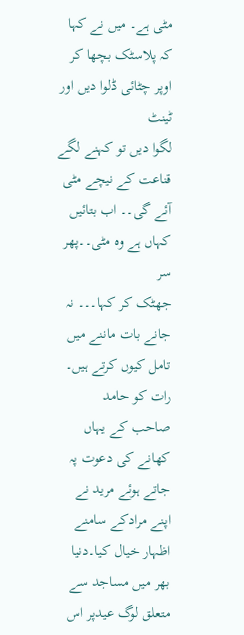مٹی ہے۔ میں نے کہا کہ پلاسٹک بچھا کر اوپر چٹائی ڈلوا دیں اور ٹینٹ
لگوا دیں تو کہنے لگے قناعت کے نیچے مٹی آئے گی۔۔ اب بتائیں کہاں ہے وہ مٹی۔۔پھر سر
جھٹک کر کہا۔۔۔ نہ جانے بات ماننے میں تامل کیوں کرتے ہیں۔
رات کو حامد
صاحب کے یہاں کھانے کی دعوت پہ جاتے ہوئے مرید نے اپنے مرادکے سامنے اظہار خیال کیا۔دنیا
بھر میں مساجد سے متعلق لوگ عیدپر اس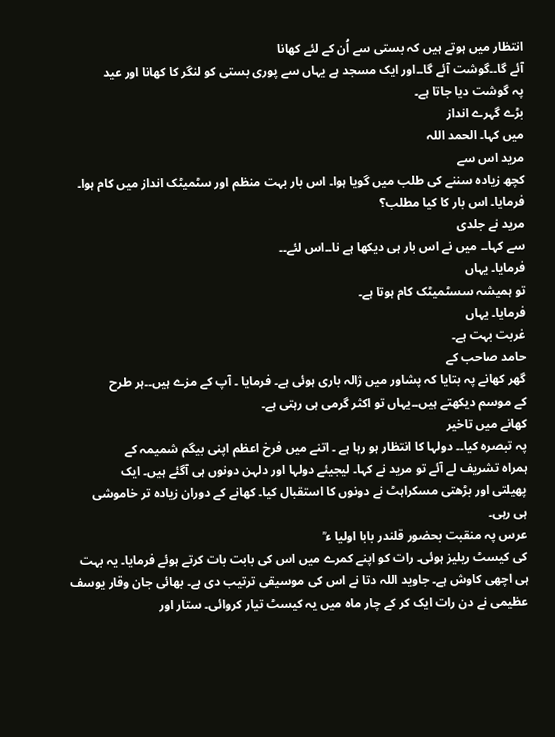انتظار میں ہوتے ہیں کہ بستی سے اُن کے لئے کھانا
آئے گا۔۔گوشت آئے گا۔۔اور ایک مسجد ہے یہاں سے پوری بستی کو لنگر کا کھانا اور عید
پہ گوشت دیا جاتا ہے۔
بڑے گہرے انداز
میں کہا۔ الحمد اللہ
مرید اس سے
کچھ زیادہ سننے کی طلب میں گویا ہوا۔ اس بار بہت منظم اور سٹمیٹک انداز میں کام ہوا۔
فرمایا۔ اس بار کا کیا مطلب؟
مرید نے جلدی
سے کہا۔۔ میں نے اس بار ہی دیکھا ہے نا۔۔اس لئے۔۔
فرمایا۔ یہاں
تو ہمیشہ سسٹمیٹک کام ہوتا ہے۔
فرمایا۔ یہاں
غربت بہت ہے۔
حامد صاحب کے
گھر کھانے پہ بتایا کہ پشاور میں ژالہ باری ہوئی ہے۔ فرمایا ۔ آپ کے مزے ہیں۔۔ہر طرح
کے موسم دیکھتے ہیں۔۔یہاں تو اکثر گرمی ہی رہتی ہے۔
کھانے میں تاخیر
پہ تبصرہ کیا۔۔ دولہا کا انتظار ہو رہا ہے ۔ اتنے میں فرخ اعظم اپنی بیگم شمیمہ کے
ہمراہ تشریف لے آئے تو مرید نے کہا۔ لیجیئے دولہا اور دلہن دونوں ہی آگئے ہیں۔ ایک
پھیلتی اور بڑھتی مسکراہٹ نے دونوں کا استقبال کیا۔ کھانے کے دوران زیادہ تر خاموشی
ہی رہی۔
عرس پہ منقبت بحضور قلندر بابا اولیا ء ؒ
کی کیسٹ ریلیز ہوئی۔ رات کو اپنے کمرے میں اس کی بابت بات کرتے ہوئے فرمایا۔ یہ بہت
ہی اچھی کاوش ہے۔ جاوید اللہ دتا نے اس کی موسیقی ترتیب دی ہے۔ بھائی جان وقار یوسف
عظیمی نے دن رات ایک کر کے چار ماہ میں یہ کیسٹ تیار کروائی۔ ستار اور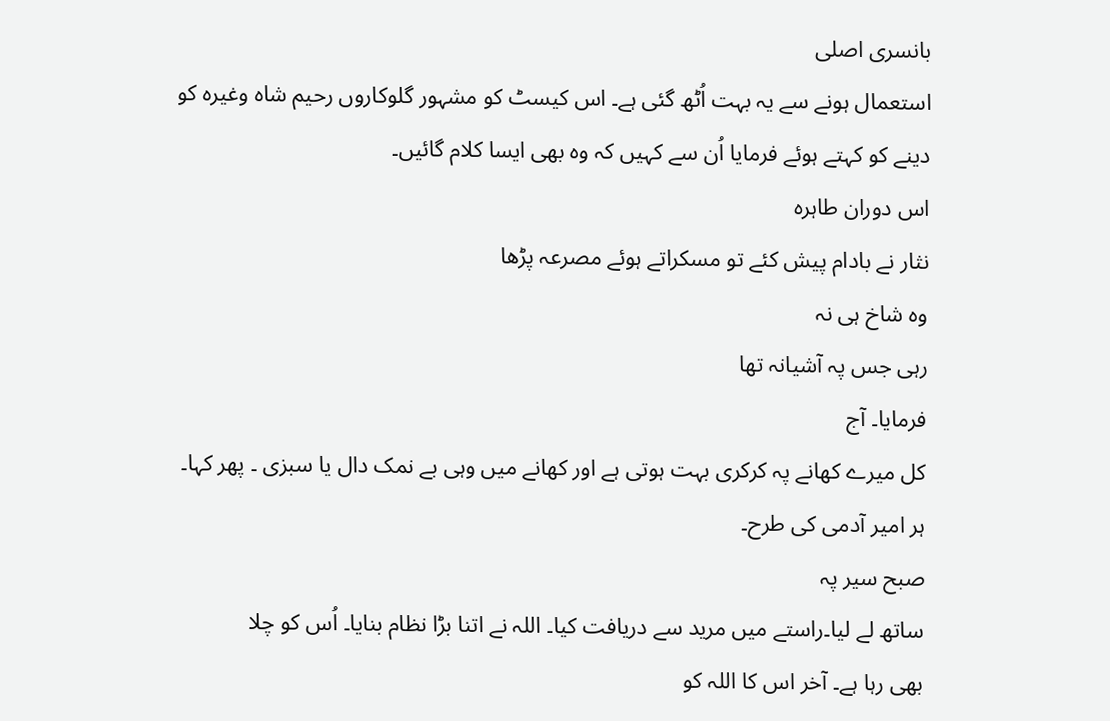بانسری اصلی
استعمال ہونے سے یہ بہت اُٹھ گئی ہے۔ اس کیسٹ کو مشہور گلوکاروں رحیم شاہ وغیرہ کو
دینے کو کہتے ہوئے فرمایا اُن سے کہیں کہ وہ بھی ایسا کلام گائیں۔
اس دوران طاہرہ
نثار نے بادام پیش کئے تو مسکراتے ہوئے مصرعہ پڑھا
وہ شاخ ہی نہ
رہی جس پہ آشیانہ تھا
فرمایا۔ آج
کل میرے کھانے پہ کرکری بہت ہوتی ہے اور کھانے میں وہی بے نمک دال یا سبزی ۔ پھر کہا۔
ہر امیر آدمی کی طرح۔
صبح سیر پہ
ساتھ لے لیا۔راستے میں مرید سے دریافت کیا۔ اللہ نے اتنا بڑا نظام بنایا۔ اُس کو چلا
بھی رہا ہے۔ آخر اس کا اللہ کو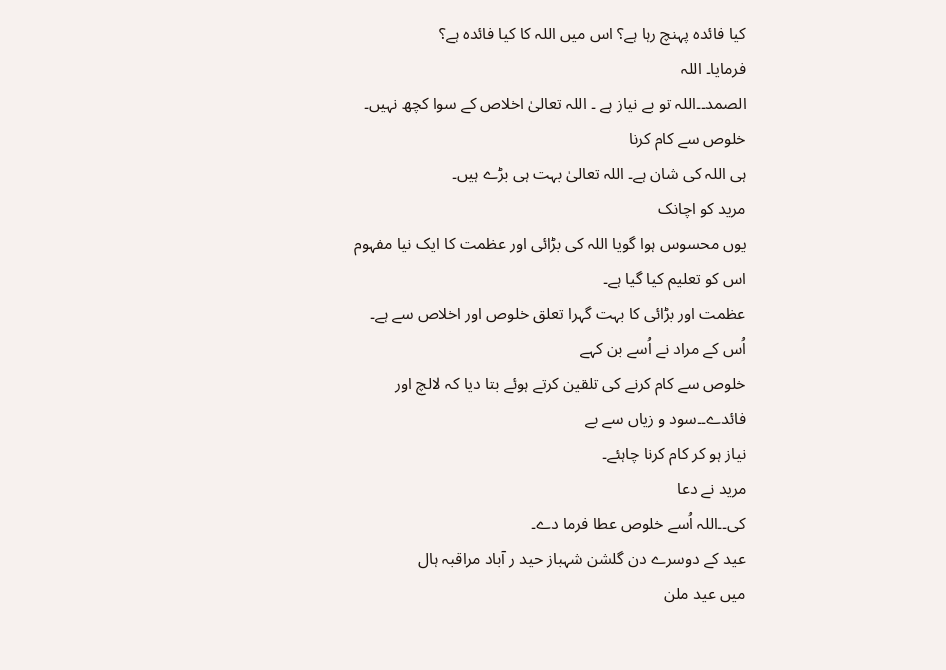کیا فائدہ پہنچ رہا ہے؟ اس میں اللہ کا کیا فائدہ ہے؟
فرمایا۔ اللہ
الصمد۔۔اللہ تو بے نیاز ہے ۔ اللہ تعالیٰ اخلاص کے سوا کچھ نہیں۔ خلوص سے کام کرنا
ہی اللہ کی شان ہے۔ اللہ تعالیٰ بہت ہی بڑے ہیں۔
مرید کو اچانک
یوں محسوس ہوا گویا اللہ کی بڑائی اور عظمت کا ایک نیا مفہوم اس کو تعلیم کیا گیا ہے۔
عظمت اور بڑائی کا بہت گہرا تعلق خلوص اور اخلاص سے ہے۔ اُس کے مراد نے اُسے بن کہے
خلوص سے کام کرنے کی تلقین کرتے ہوئے بتا دیا کہ لالچ اور فائدے۔۔سود و زیاں سے بے
نیاز ہو کر کام کرنا چاہئے۔
مرید نے دعا
کی۔۔اللہ اُسے خلوص عطا فرما دے۔
عید کے دوسرے دن گلشن شہباز حید ر آباد مراقبہ ہال
میں عید ملن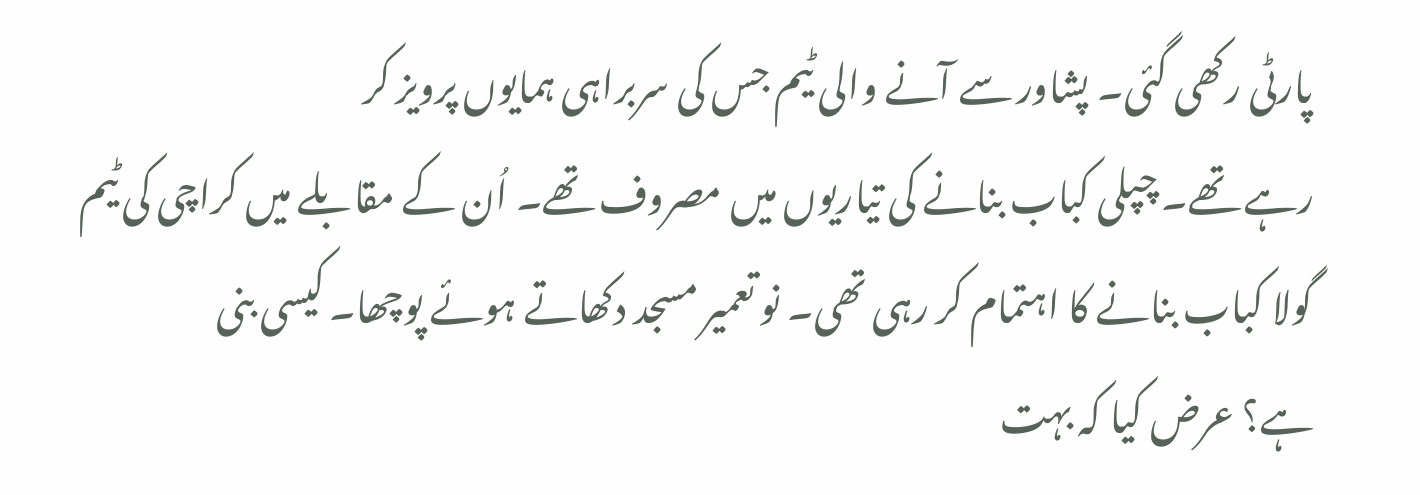پارٹی رکھی گئی۔ پشاور سے آنے والی ٹیم جس کی سربراہی ہمایوں پرویز کر
رہے تھے۔ چپلی کباب بنانے کی تیاریوں میں مصروف تھے۔ اُن کے مقابلے میں کراچی کی ٹیم
گولا کباب بنانے کا اہتمام کر رہی تھی۔ نو تعمیر مسجد دکھاتے ہوئے پوچھا۔ کیسی بنی
ہے؟ عرض کیا کہ بہت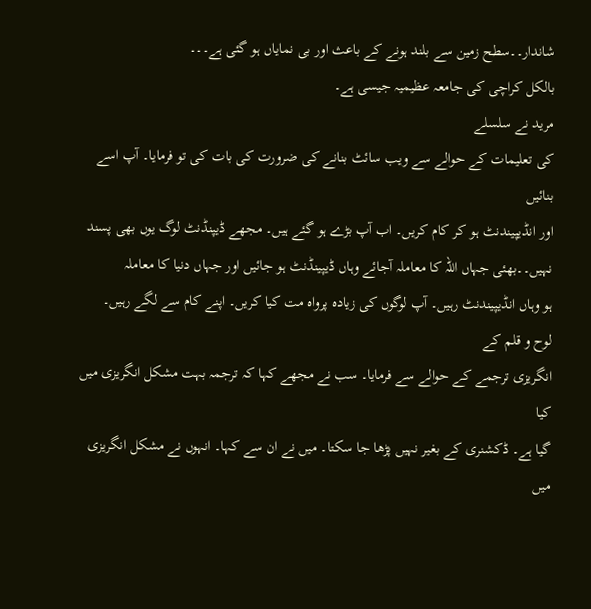شاندار۔۔سطح زمین سے بلند ہونے کے باعث اور بی نمایاں ہو گئی ہے۔۔۔
بالکل کراچی کی جامعہ عظیمیہ جیسی ہے۔
مرید نے سلسلے
کی تعلیمات کے حوالے سے ویب سائٹ بنانے کی ضرورت کی بات کی تو فرمایا۔ آپ اسے بنائیں
اور انڈیپیندنٹ ہو کر کام کریں۔ اب آپ بڑے ہو گئے ہیں۔ مجھے ڈیپنڈنٹ لوگ یوں بھی پسند
نہیں۔۔بھئی جہاں اللہ کا معاملہ آجائے وہاں ڈیپینڈنٹ ہو جائیں اور جہاں دنیا کا معاملہ
ہو وہاں انڈیپیندنٹ رہیں۔ آپ لوگوں کی زیادہ پرواہ مت کیا کریں۔ اپنے کام سے لگے رہیں۔
لوح و قلم کے
انگریزی ترجمے کے حوالے سے فرمایا۔ سب نے مجھے کہا کہ ترجمہ بہت مشکل انگریزی میں کیا
گیا ہے۔ ڈکشنری کے بغیر نہیں پڑھا جا سکتا۔ میں نے ان سے کہا۔ انہوں نے مشکل انگریزی
میں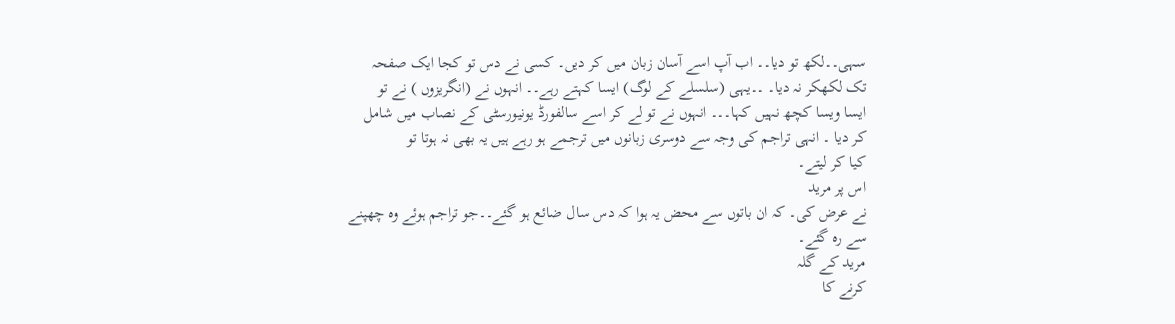سہی۔۔لکھ تو دیا۔۔ اب آپ اسے آسان زبان میں کر دیں۔ کسی نے دس تو کجا ایک صفحہ
تک لکھکر نہ دیا۔ ۔۔یہی (سلسلے کے لوگ) ایسا کہتے رہے۔۔ انہوں نے (انگریزوں ) نے تو
ایسا ویسا کچھ نہیں کہا۔۔۔ انہوں نے تو لے کر اسے سالفورڈ یونیورسٹی کے نصاب میں شامل
کر دیا ۔ انہی تراجم کی وجہ سے دوسری زبانوں میں ترجمے ہو رہے ہیں یہ بھی نہ ہوتا تو
کیا کر لیتے۔
اس پر مرید
نے عرض کی۔ کہ ان باتوں سے محض یہ ہوا کہ دس سال ضائع ہو گئے۔۔جو تراجم ہوئے وہ چھپنے
سے رہ گئے۔
مرید کے گلہ
کرنے کا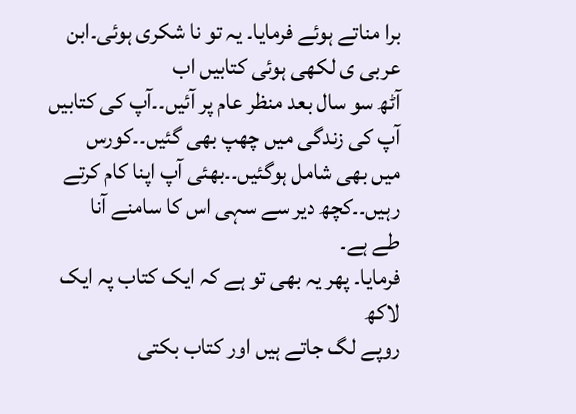برا مناتے ہوئے فرمایا۔ یہ تو نا شکری ہوئی۔ابن عربی ی لکھی ہوئی کتابیں اب
آٹھ سو سال بعد منظر عام پر آئیں۔۔آپ کی کتابیں آپ کی زندگی میں چھپ بھی گئیں۔۔کورس
میں بھی شامل ہوگئیں۔۔بھئی آپ اپنا کام کرتے رہیں۔۔کچھ دیر سے سہی اس کا سامنے آنا
طے ہے۔
فرمایا۔ پھر یہ بھی تو ہے کہ ایک کتاب پہ ایک لاکھ
روپے لگ جاتے ہیں اور کتاب بکتی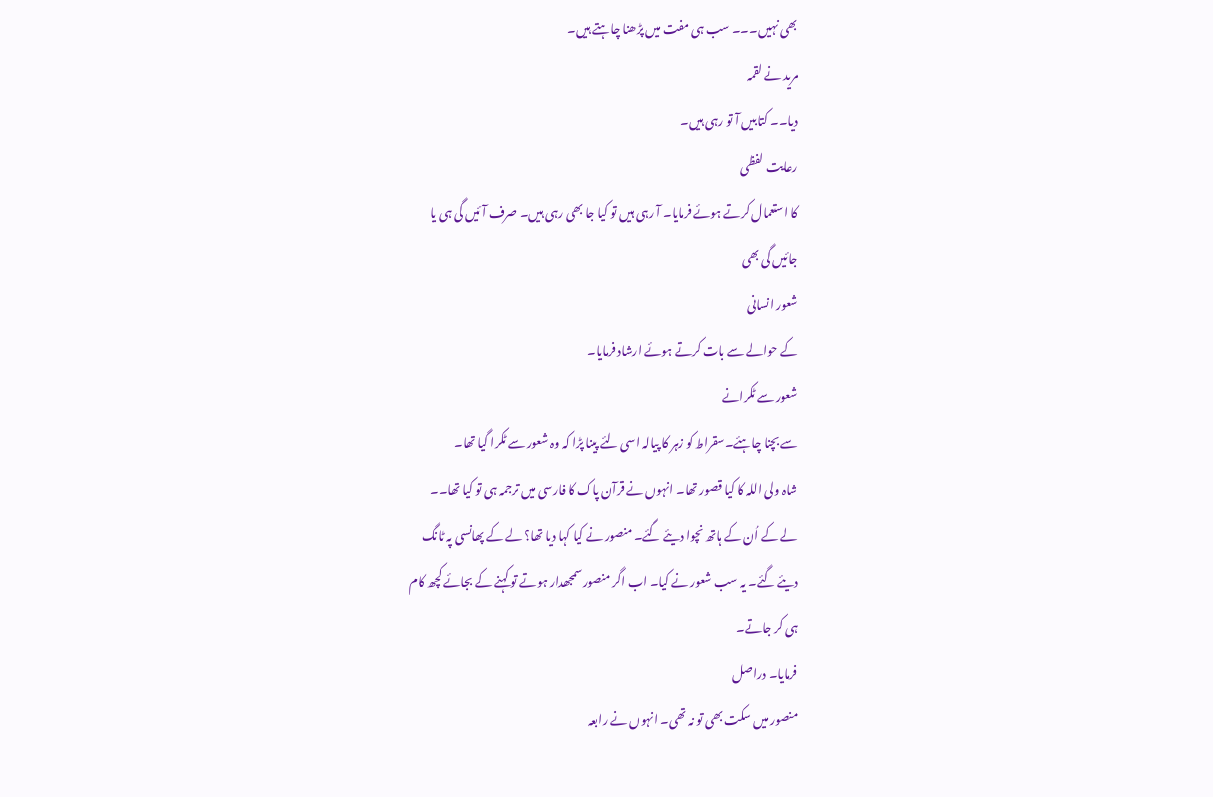بھی نہیں۔۔۔ سب ہی مفت میں پڑھنا چاہتے ہیں۔
مرید نے لقمہ
دیا۔۔ کتابیں آ تو رہی ہیں۔
رعایت لفظی
کا استعمال کرتے ہوئے فرمایا۔ آ رہی ہیں تو کیا جا بھی رہی ہیں۔ صرف آئیں گی ہی یا
جائیں گی بھی
شعور انسانی
کے حوالے سے بات کرتے ہوئے ارشاد فرمایا۔
شعور سے ٹکرانے
سے بچنا چاہئے۔سقراط کو زہر کا پیالہ اسی لئے پینا پڑا کہ وہ شعور سے ٹکرا گیا تھا۔
شاہ ولی اللہ کا کیا قصور تھا۔ انہوں نے قرآن پاک کا فارسی میں ترجمہ ہی تو کیا تھا۔۔
لے کے اُن کے ہاتھ نچوا دیئے گئے۔ منصور نے کیا کہا دیا تھا؟ لے کے پھانسی پہ ٹانگ
دیئے گئے۔ یہ سب شعور نے کیا۔ اب اگر منصور سمجھدار ہوتے تو کہنے کے بجائے کچھ کام
ہی کر جاتے۔
فرمایا۔ دراصل
منصور میں سکت بھی تو نہ تھی۔ انہوں نے رابعہ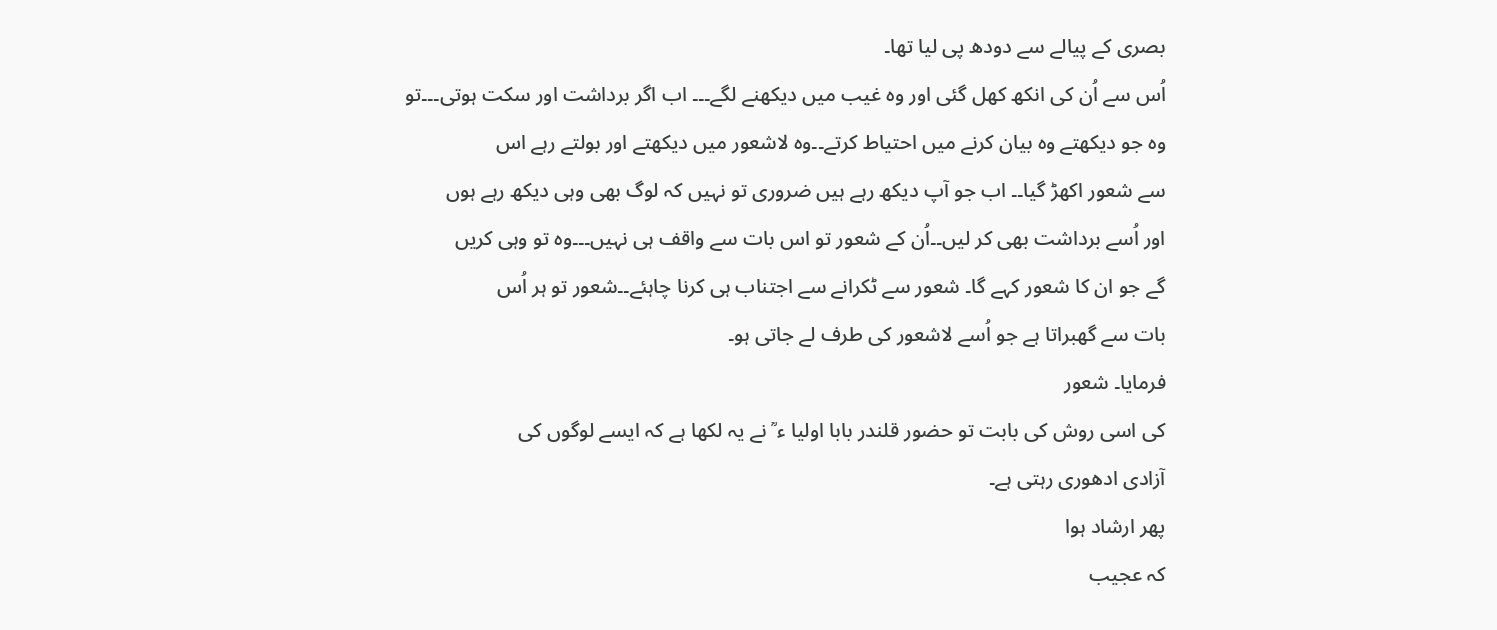بصری کے پیالے سے دودھ پی لیا تھا۔
اُس سے اُن کی انکھ کھل گئی اور وہ غیب میں دیکھنے لگے۔۔۔ اب اگر برداشت اور سکت ہوتی۔۔۔تو
وہ جو دیکھتے وہ بیان کرنے میں احتیاط کرتے۔۔وہ لاشعور میں دیکھتے اور بولتے رہے اس
سے شعور اکھڑ گیا۔۔ اب جو آپ دیکھ رہے ہیں ضروری تو نہیں کہ لوگ بھی وہی دیکھ رہے ہوں
اور اُسے برداشت بھی کر لیں۔۔اُن کے شعور تو اس بات سے واقف ہی نہیں۔۔۔وہ تو وہی کریں
گے جو ان کا شعور کہے گا۔ شعور سے ٹکرانے سے اجتناب ہی کرنا چاہئے۔۔شعور تو ہر اُس
بات سے گھبراتا ہے جو اُسے لاشعور کی طرف لے جاتی ہو۔
فرمایا۔ شعور
کی اسی روش کی بابت تو حضور قلندر بابا اولیا ء ؒ نے یہ لکھا ہے کہ ایسے لوگوں کی
آزادی ادھوری رہتی ہے۔
پھر ارشاد ہوا
کہ عجیب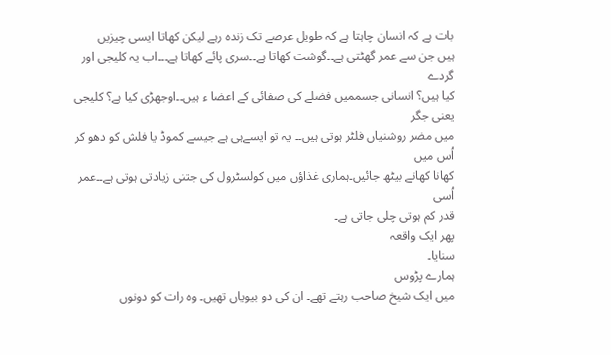بات ہے کہ انسان چاہتا ہے کہ طویل عرصے تک زندہ رہے لیکن کھاتا ایسی چیزیں
ہیں جن سے عمر گھٹتی ہے۔۔گوشت کھاتا ہے۔۔سری پائے کھاتا ہے۔۔۔اب یہ کلیجی اور گردے
کیا ہیں؟ انسانی جسممیں فضلے کی صفائی کے اعضا ء ہیں۔۔اوجھڑی کیا ہے؟ کلیجی یعنی جگر
میں مضر روشنیاں فلٹر ہوتی ہیں۔۔ یہ تو ایسےہی ہے جیسے کموڈ یا فلش کو دھو کر اُس میں
کھانا کھانے بیٹھ جائیں۔ہماری غذاؤں میں کولسٹرول کی جتنی زیادتی ہوتی ہے۔۔عمر اُسی
قدر کم ہوتی چلی جاتی ہے۔
پھر ایک واقعہ
سنایا۔
ہمارے پڑوس
میں ایک شیخ صاحب رہتے تھے۔ ان کی دو بیویاں تھیں۔ وہ رات کو دونوں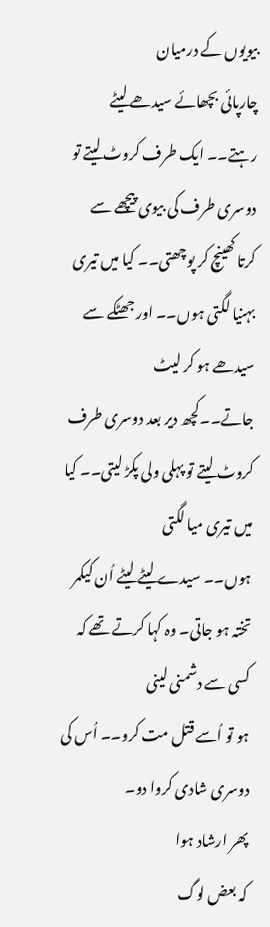بیویوں کے درمیان
چارپائی بچھائے سیدھے لیٹے رہتے۔۔ ایک طرف کروٹ لیتے تو دوسری طرف کی بیوی پیچھے سے
کرتا کھینچ کر پوچھتی۔۔ کیا میں تیری بہنیا لگتی ہوں۔۔ اور جھٹکے سے سیدھے ہو کر لیٹ
جاتے۔۔کچھ دیر بعد دوسری طرف کروٹ لیتے تو پہلی ولی پکڑ لیتی۔۔ کیا میں تیری میا لگتی
ہوں۔۔ سیدے لیٹے لیٹے اُن کیکمر تختہ ہو جاتی۔ وہ کہا کرتے تھے کہ کسی سے دشمنی لینی
ہو تو اُسے قتل مت کرو۔۔ اُس کی دوسری شادی کروا دو۔
پھر ارشاد ہوا
کہ بعض لوگ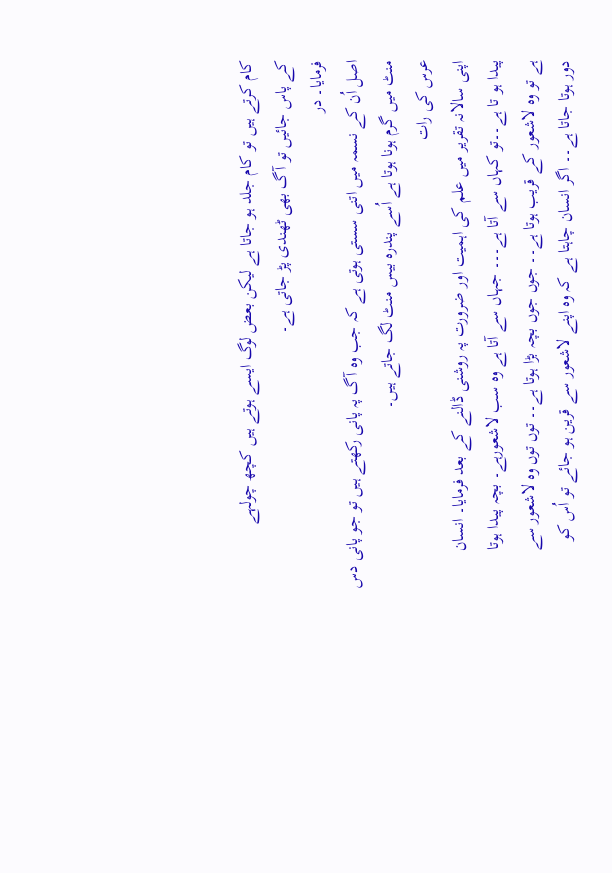کام کرتے ہیں تو کام جلد ہو جاتا ہے لیکن بعض لوگ ایسے ہوتے ہیں کچھ چولہے
کے پاس جائیں تو آگ بھی ٹھندی پڑ جاتی ہے۔
فرمایا۔ در
اصل اُن کے نسمہ میں اتنی سستی ہوتی ہے کہ جب وہ آگ پہ پانی رکھتے ہیں تو جو پانی دس
منٹ میں گرم ہونا ہوتا ہے اُسے پندرہ بیس منٹ لگ جاتے ہیں۔
عرس کی رات
اپنی سالانہ تقریر میں علم کی اہمیت اور ضرورت پہ روشنی ڈالنے کے بعد فرمایا۔ انسان
پیدا ہو تا ہے۔۔تو کہاں سے آتا ہے۔۔۔ جہاں سے آتا ہے وہ سب لاشعورہے۔ بچہ پیدا ہوتا
ہے تو وہ لاشعور کے قریب ہوتا ہے۔۔ جوں جوں بچہ بڑا ہوتا ہے۔۔ توں توں وہ لاشعور سے
دور ہوتا جاتا ہے۔۔ اگر انسان چاہتا ہے کہ وہ اپنے لاشعور سے قرین ہو جائے تو اُس کو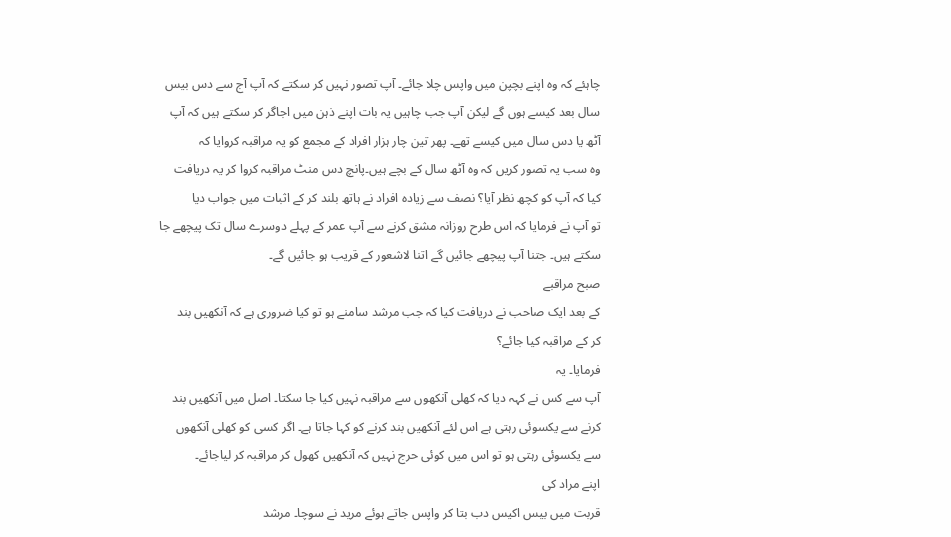چاہئے کہ وہ اپنے بچپن میں واپس چلا جائے۔ آپ تصور نہیں کر سکتے کہ آپ آج سے دس بیس
سال بعد کیسے ہوں گے لیکن آپ جب چاہیں یہ بات اپنے ذہن میں اجاگر کر سکتے ہیں کہ آپ
آٹھ یا دس سال میں کیسے تھے۔ پھر تین چار ہزار افراد کے مجمع کو یہ مراقبہ کروایا کہ
وہ سب یہ تصور کریں کہ وہ آٹھ سال کے بچے ہیں۔پانچ دس منٹ مراقبہ کروا کر یہ دریافت
کیا کہ آپ کو کچھ نظر آیا؟ نصف سے زیادہ افراد نے ہاتھ بلند کر کے اثبات میں جواب دیا
تو آپ نے فرمایا کہ اس طرح روزانہ مشق کرنے سے آپ عمر کے پہلے دوسرے سال تک پیچھے جا
سکتے ہیں۔ جتنا آپ پیچھے جائیں گے اتنا لاشعور کے قریب ہو جائیں گے۔
صبح مراقبے
کے بعد ایک صاحب نے دریافت کیا کہ جب مرشد سامنے ہو تو کیا ضروری ہے کہ آنکھیں بند
کر کے مراقبہ کیا جائے؟
فرمایا۔ یہ
آپ سے کس نے کہہ دیا کہ کھلی آنکھوں سے مراقبہ نہیں کیا جا سکتا۔ اصل میں آنکھیں بند
کرنے سے یکسوئی رہتی ہے اس لئے آنکھیں بند کرنے کو کہا جاتا ہے۔ اگر کسی کو کھلی آنکھوں
سے یکسوئی رہتی ہو تو اس میں کوئی حرج نہیں کہ آنکھیں کھول کر مراقبہ کر لیاجائے۔
اپنے مراد کی
قربت میں بیس اکیس دب بتا کر واپس جاتے ہوئے مرید نے سوچا۔ مرشد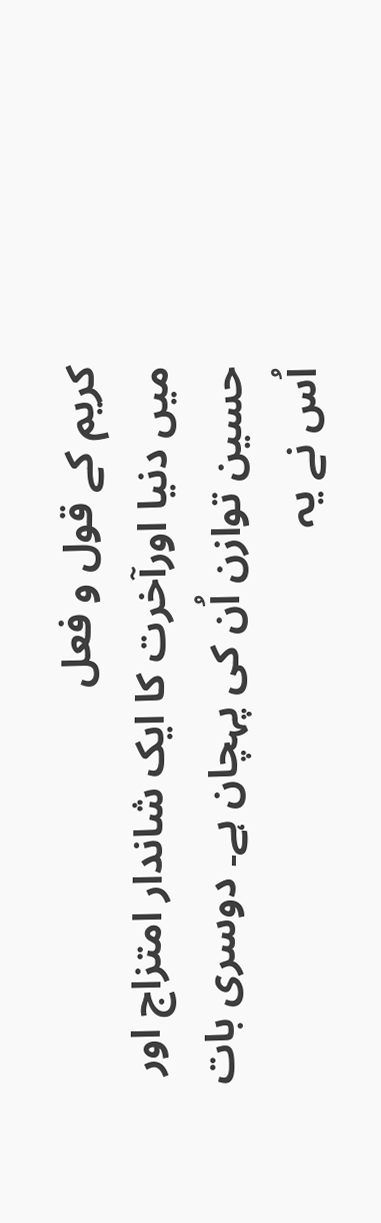کریم کے قول و فعل
میں دنیا اورآخرت کا ایک شاندار امتزاج اور حسین توازن اُن کی پہچان ہے۔ دوسری بات
اُس نے یہ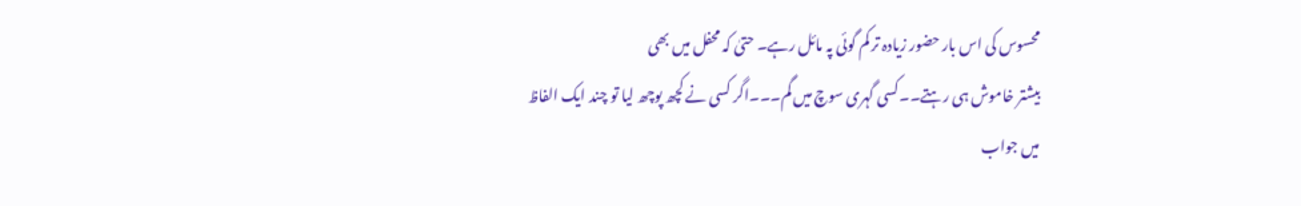محسوس کی اس بار حضور زیادہ تر کم گوئی پہ مائل رہے۔ حتیٰ کہ محفل میں بھی
بیشتر خاموش ہی رہتے۔۔کسی گہری سوچ میں گم۔۔۔اگر کسی نے کچھ پوچھ لیا تو چند ایک الفاظ
میں جواب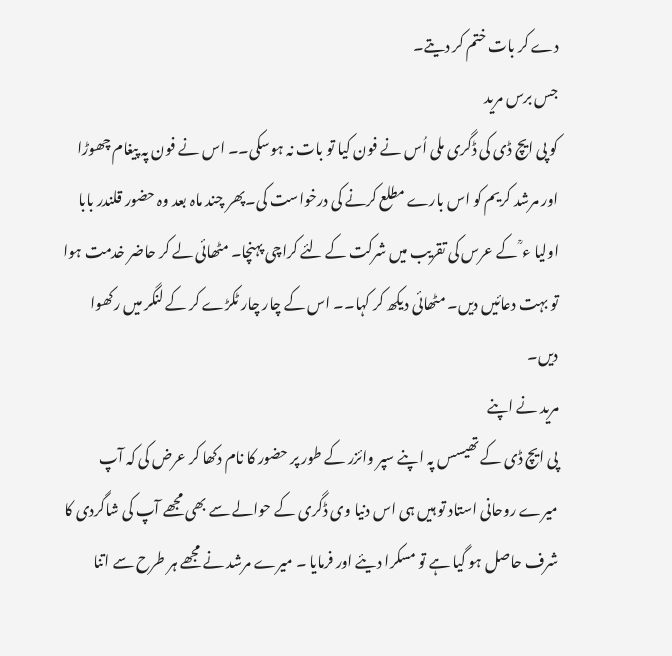دے کر بات ختم کر دیتے۔
جس برس مرید
کو پی ایچ ڈی کی ڈگری ملی اُس نے فون کیا تو بات نہ ہوسکی۔۔ اس نے فون پہ پیغام چھوڑا
اور مرشد کریم کو اس بارے مطلع کرنے کی درخواست کی۔پھر چند ماہ بعد وہ حضور قلندر بابا
اولیا ء ؒ کے عرس کی تقریب میں شرکت کے لئے کراچی پہنچا۔ مٹھائی لے کر حاضر خدمت ہوا
تو بہت دعائیں دیں۔ مٹھائی دیکھ کر کہا۔۔ اس کے چار چار ٹکڑے کر کے لنگر میں رکھوا
دیں۔
مرید نے اپنے
پی ایچ ڈی کے تھیسس پہ اپنے سپر وائزر کے طور پر حضور کا نام دکھا کر عرض کی کہ آپ
میرے روحانی استاد تو ہیں ہی اس دنیا وی ڈگری کے حوالے سے بھی مجھے آپ کی شاگردی کا
شرف حاصل ہو گیا ہے تو مسکرا دیئے اور فرمایا ۔ میرے مرشد نے مجھے ہر طرح سے اتنا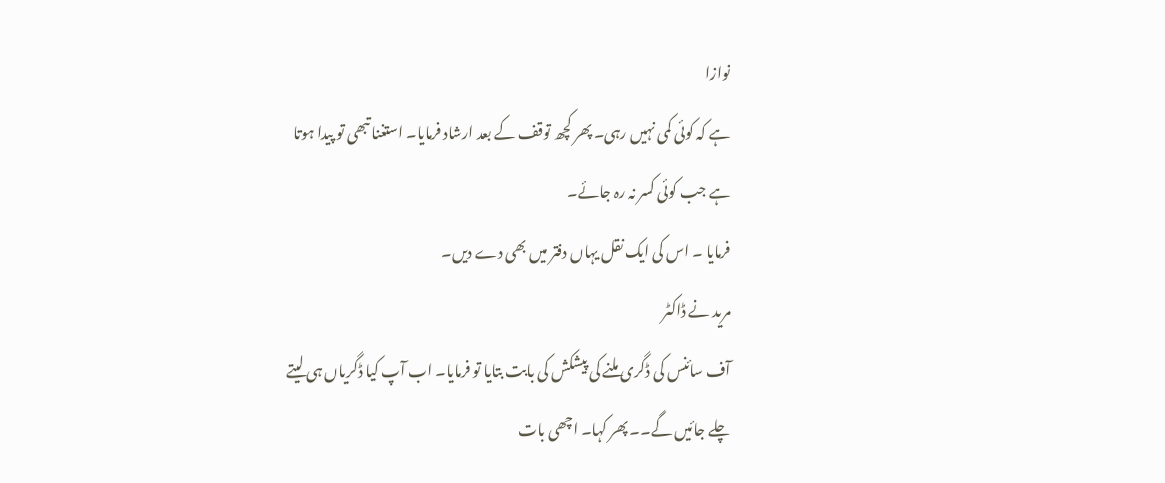نوازا
ہے کہ کوئی کمی نہیں رہی۔ پھر کچھ توقف کے بعد ارشاد فرمایا۔ استغنا تبھی تو پیدا ہوتا
ہے جب کوئی کسر نہ رہ جائے۔
فرمایا ۔ اس کی ایک نقل یہاں دفتر میں بھی دے دیں۔
مرید نے ڈاکٹر
آف سائنس کی ڈگری ملنے کی پیشکش کی بابت بتایا تو فرمایا۔ اب آپ کیا ڈگریاں ہی لیتے
چلے جائیں گے۔۔ پھر کہا۔ اچھی بات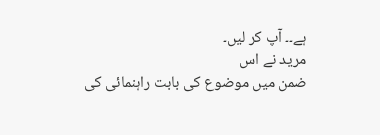ہے۔۔ آپ کر لیں۔
مرید نے اس
ضمن میں موضوع کی بابت راہنمائی کی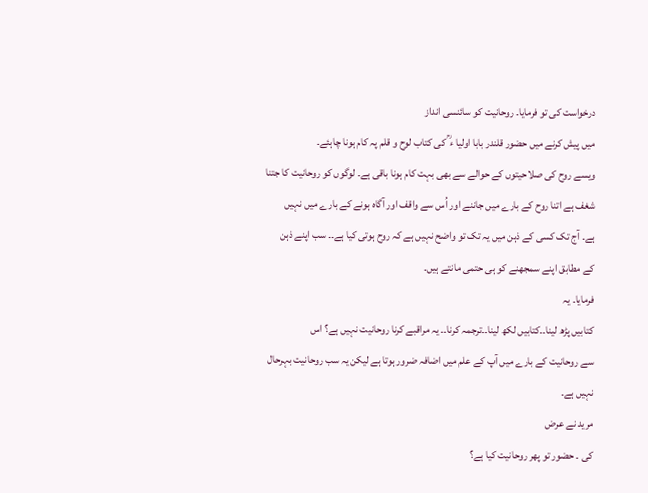درخواست کی تو فرمایا۔ روحانیت کو سائنسی انداز
میں پیش کرنے میں حضور قلندر بابا اولیا ء ؒ کی کتاب لوح و قلم پہ کام ہونا چاہئے۔
ویسے روح کی صلاحیتوں کے حوالے سے بھی بہت کام ہونا باقی ہے۔ لوگوں کو روحانیت کا جتنا
شغف ہے اتنا روح کے بارے میں جاننے اور اُس سے واقف اور آگاہ ہونے کے بارے میں نہیں
ہے۔ آج تک کسی کے ذہن میں یہ تک تو واضح نہیں ہے کہ روح ہوتی کیا ہے۔۔ سب اپنے ذہن
کے مطابق اپنے سمجھنے کو ہی حتمی مانتے ہیں۔
فرمایا۔ یہ
کتابیں پڑھ لینا۔۔کتابیں لکھ لینا۔۔ترجمہ کرنا۔۔ یہ مراقبے کرنا روحانیت نہیں ہے؟ اس
سے روحانیت کے بارے میں آپ کے علم میں اضافہ ضرور ہوتا ہے لیکن یہ سب روحانیت بہرحال
نہیں ہے۔
مرید نے عرض
کی ۔ حضور تو پھر روحانیت کیا ہے؟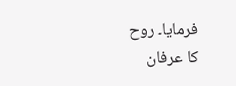فرمایا۔ روح
کا عرفان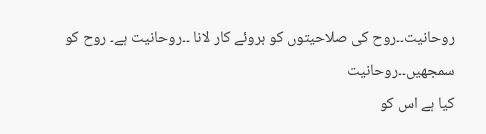روحانیت۔۔روح کی صلاحیتوں کو بروئے کار لانا ۔۔روحانیت ہے۔ روح کو سمجھیں۔۔روحانیت
کیا ہے اس کو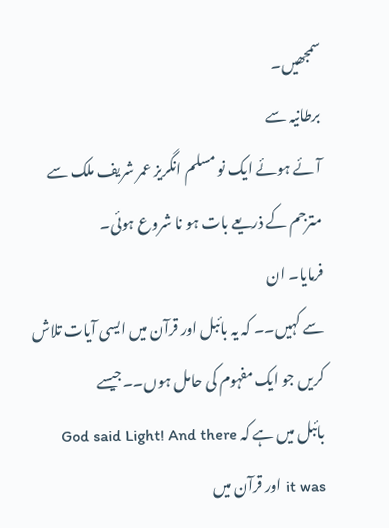سمجھیں۔
برطانیہ سے
آئے ہوئے ایک نو مسلم انگریز عمر شریف ملک سے مترجم کے ذریعے بات ہو نا شروع ہوئی۔
فرمایا۔ ان
سے کہیں۔۔ کہ یہ بائبل اور قرآن میں ایسی آیات تلاش کریں جو ایک مفہوم کی حامل ہوں۔۔جیسے
بائبل میں ہے کہ God said Light! And there
it was اور قرآن میں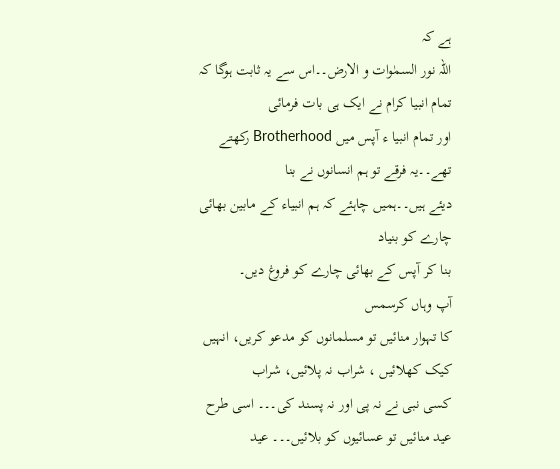ہے کہ
اللہ نور السمٰوات و الارض۔۔اس سے یہ ثابت ہوگا کہ تمام انبیا کرام نے ایک ہی بات فرمائی
اور تمام انبیا ء آپس میں Brotherhood رکھتے تھے۔۔یہ فرقے تو ہم انسانوں نے بنا
دیئے ہیں۔۔ہمیں چاہئے کہ ہم انبیاء کے مابین بھائی چارے کو بنیاد
بنا کر آپس کے بھائی چارے کو فروغ دیں۔
آپ وہاں کرسمس
کا تہوار منائیں تو مسلمانوں کو مدعو کریں، انہیں کیک کھلائیں ، شراب نہ پلائیں، شراب
کسی نبی نے نہ پی اور نہ پسند کی۔۔۔ اسی طرح عید منائیں تو عسائیوں کو بلائیں۔۔۔ عید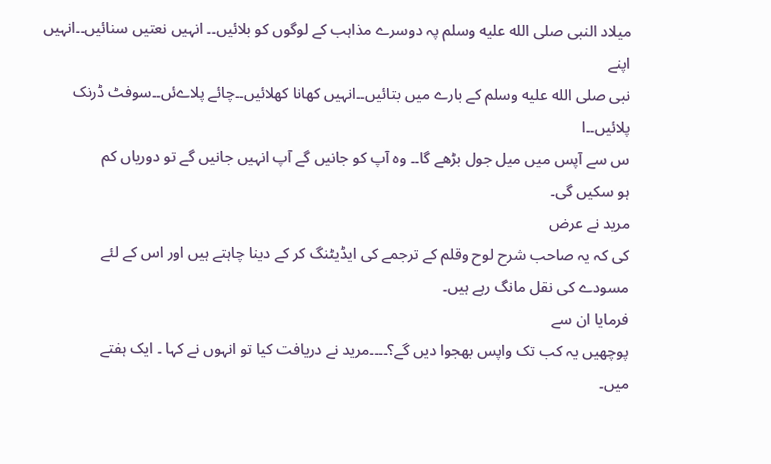میلاد النبی صلى الله عليه وسلم پہ دوسرے مذاہب کے لوگوں کو بلائیں۔۔ انہیں نعتیں سنائیں۔۔انہیں اپنے
نبی صلى الله عليه وسلم کے بارے میں بتائیں۔۔انہیں کھانا کھلائیں۔۔چائے پلاےئں۔۔سوفٹ ڈرنک پلائیں۔۔ا
س سے آپس میں میل جول بڑھے گا۔۔ وہ آپ کو جانیں گے آپ انہیں جانیں گے تو دوریاں کم
ہو سکیں گی۔
مرید نے عرض
کی کہ یہ صاحب شرح لوح وقلم کے ترجمے کی ایڈیٹنگ کر کے دینا چاہتے ہیں اور اس کے لئے
مسودے کی نقل مانگ رہے ہیں۔
فرمایا ان سے
پوچھیں یہ کب تک واپس بھجوا دیں گے؟۔۔۔۔مرید نے دریافت کیا تو انہوں نے کہا ۔ ایک ہفتے
میں۔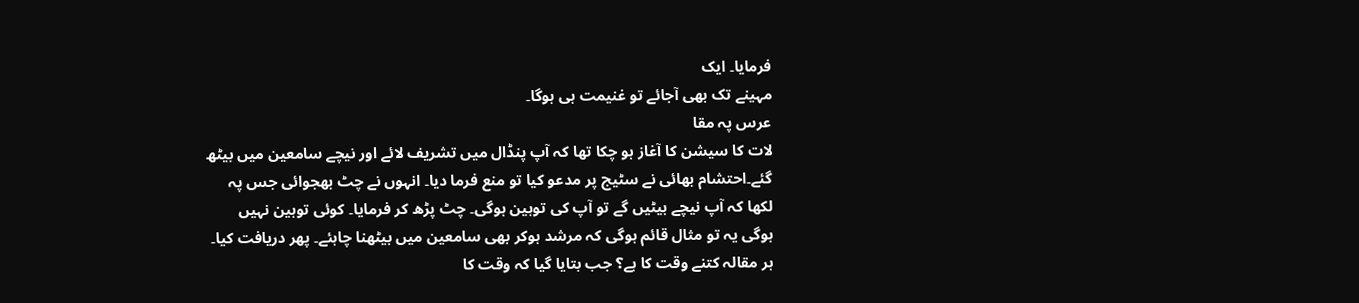فرمایا۔ ایک
مہینے تک بھی آجائے تو غنیمت ہی ہوگا۔
عرس پہ مقا
لات کا سیشن کا آغاز ہو چکا تھا کہ آپ پنڈال میں تشریف لائے اور نیچے سامعین میں بیٹھ
گئے۔احتشام بھائی نے سٹیج پر مدعو کیا تو منع فرما دیا۔ انہوں نے چٹ بھجوائی جس پہ
لکھا کہ آپ نیچے بیٹیں گے تو آپ کی توہین ہوگی۔ چٹ پڑھ کر فرمایا۔ کوئی توہین نہیں
ہوگی یہ تو مثال قائم ہوگی کہ مرشد ہوکر بھی سامعین میں بیٹھنا چاہئے۔ پھر دریافت کیا۔
ہر مقالہ کتنے وقت کا ہے؟ جب بتایا گیا کہ وقت کا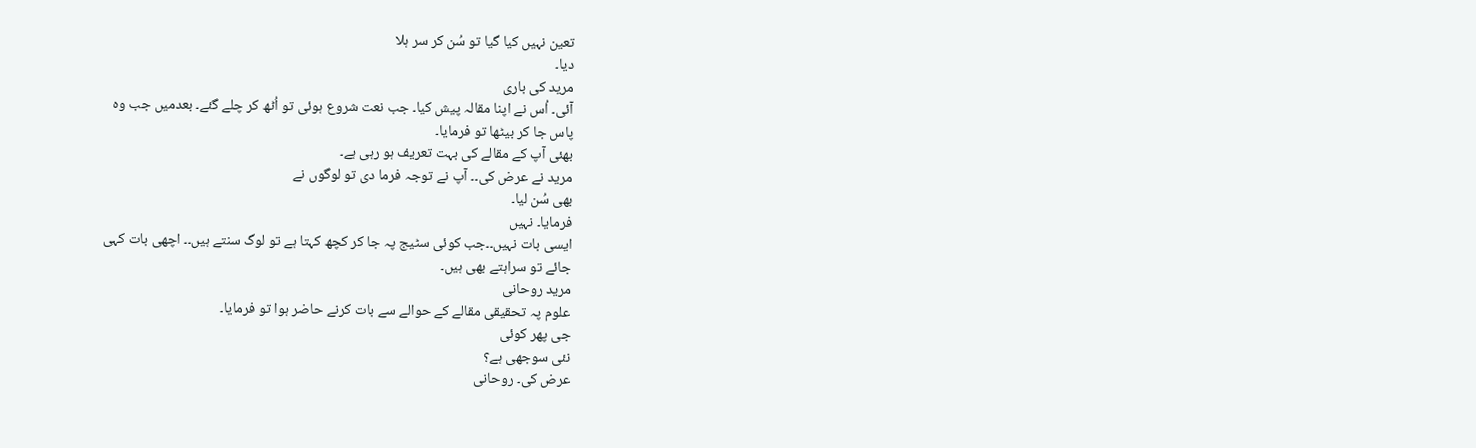تعین نہیں کیا گیا تو سُن کر سر ہلا
دیا۔
مرید کی باری
آئی۔ اُس نے اپنا مقالہ پیش کیا۔ جب نعت شروع ہوئی تو اُٹھ کر چلے گئے۔ بعدمیں جب وہ
پاس جا کر بیٹھا تو فرمایا۔
بھئی آپ کے مقالے کی بہت تعریف ہو رہی ہے۔
مرید نے عرض کی۔۔ آپ نے توجہ فرما دی تو لوگوں نے
بھی سُن لیا۔
فرمایا۔ نہیں
ایسی بات نہیں۔۔جب کوئی سٹیج پہ جا کر کچھ کہتا ہے تو لوگ سنتے ہیں۔۔ اچھی بات کہی
جائے تو سراہتے بھی ہیں۔
مرید روحانی
علوم پہ تحقیقی مقالے کے حوالے سے بات کرنے حاضر ہوا تو فرمایا۔
جی پھر کوئی
نئی سوجھی ہے؟
عرض کی۔ روحانی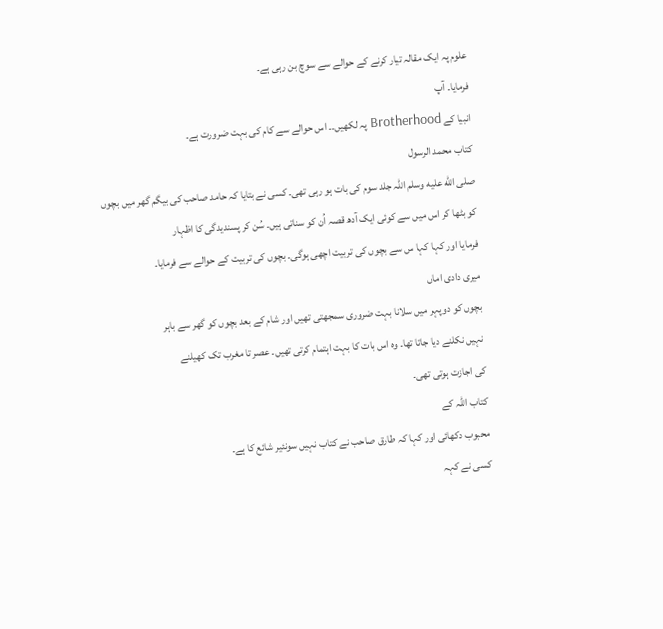علوم پہ ایک مقالہ تیار کرنے کے حوالے سے سوچ بن رہی ہے۔
فرمایا۔ آپ
انبیا کے Brotherhood پہ لکھیں۔۔ اس حوالے سے کام کی بہت ضرورت ہے۔
کتاب محمد الرسول
صلى الله عليه وسلم اللہ جلد سوم کی بات ہو رہی تھی۔ کسی نے بتایا کہ حامد صاحب کی بیگم گھر میں بچوں
کو بٹھا کر اس میں سے کوئی ایک آدھ قصہ اُن کو سناتی ہیں۔ سُن کر پسندیدگی کا اظہار
فرمایا اور کہا کہا س سے بچوں کی تربیت اچھی ہوگی۔ بچوں کی تربیت کے حوالے سے فرمایا۔
میری دادی اماں
بچوں کو دوپہر میں سلانا بہت ضروری سمجھتی تھیں اور شام کے بعد بچوں کو گھر سے باہر
نہیں نکلنے دیا جاتا تھا۔ وہ اس بات کا بہت اہتمام کرتی تھیں۔ عصر تا مغرب تک کھیلنے
کی اجازت ہوتی تھی۔
کتاب اللہ کے
محبوب دکھائی اور کہا کہ طارق صاحب نے کتاب نہیں سونئیر شائع کا ہے۔
کسی نے کہہ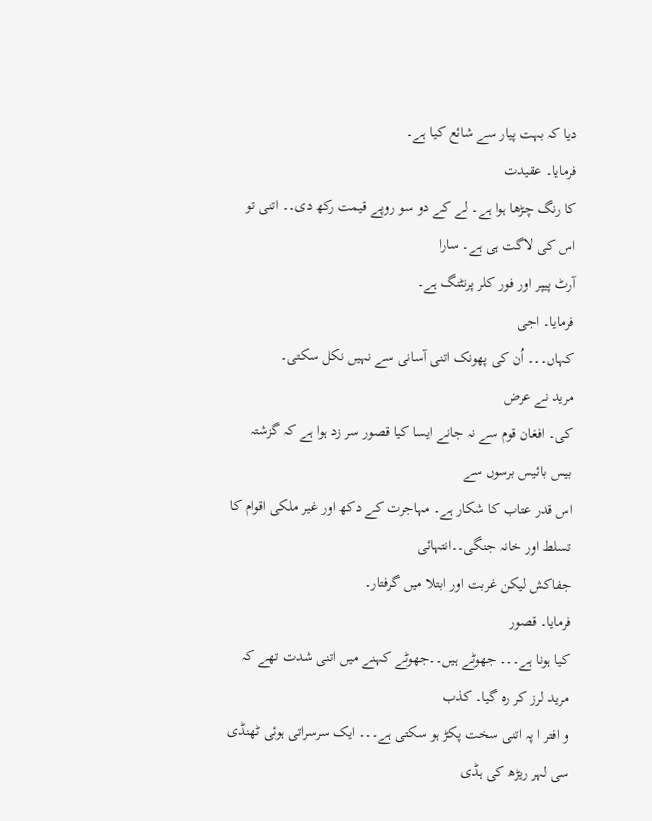دیا کہ بہت پیار سے شائع کیا ہے۔
فرمایا۔ عقیدت
کا رنگ چڑھا ہوا ہے۔ لے کے دو سو روپے قیمت رکھ دی۔۔ اتنی تو اس کی لاگت ہی ہے۔ سارا
آرٹ پیپر اور فور کلر پرنٹنگ ہے۔
فرمایا۔ اجی
کہاں۔۔۔ اُن کی پھونک اتنی آسانی سے نہیں نکل سکتی۔
مرید نے عرض
کی۔ افغان قوم سے نہ جانے ایسا کیا قصور سر زد ہوا ہے کہ گزشتہ بیس بائیس برسوں سے
اس قدر عتاب کا شکار ہے۔ مہاجرت کے دکھ اور غیر ملکی اقوام کا تسلط اور خانہ جنگی۔۔انتہائی
جفاکش لیکن غربت اور ابتلا میں گرفتار۔
فرمایا۔ قصور
کیا ہونا ہے۔۔۔ جھوٹے ہیں۔۔جھوٹے کہنے میں اتنی شدت تھے کہ مرید لرز کر رہ گیا۔ کذب
و افتر ا پہ اتنی سخت پکڑ ہو سکتی ہے۔۔۔ ایک سرسراتی ہوئی ٹھنڈی سی لہر ریڑھ کی ہڈی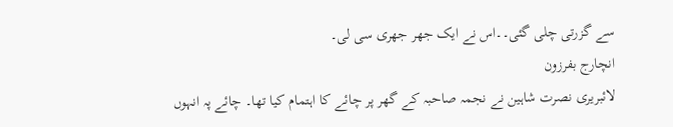سے گزرتی چلی گئی۔۔اس نے ایک جھر جھری سی لی۔
انچارج بفرزون
لائبریری نصرت شاہین نے نجمہ صاحبہ کے گھر پر چائے کا اہتمام کیا تھا۔ چائے پہ انہوں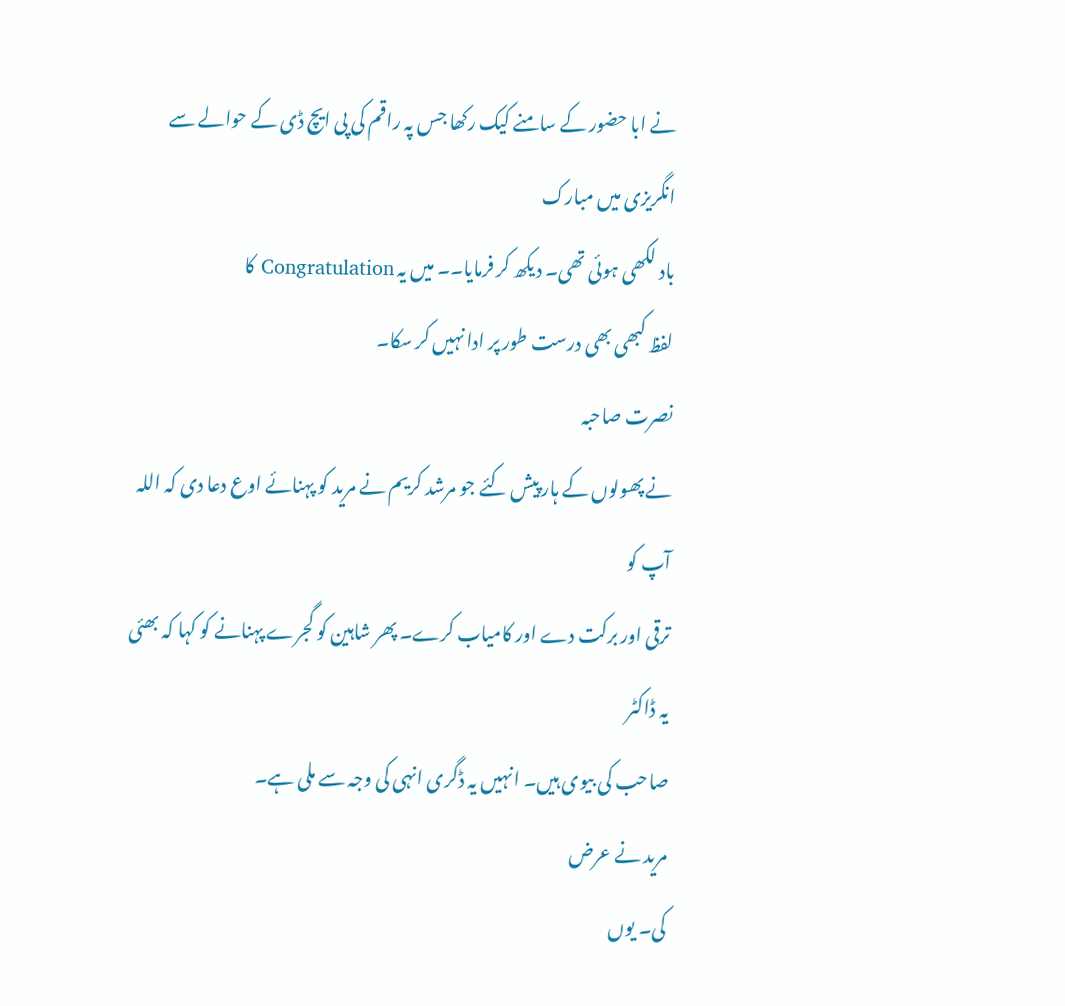نے ابا حضور کے سامنے کیک رکھا جس پہ راقم کی پی ایچ ڈی کے حوالے سے انگریزی میں مبارک
باد لکھی ہوئی تھی۔ دیکھ کر فرمایا۔۔ میں یہ Congratulation کا
لفظ کبھی بھی درست طور پر ادا نہیں کر سکا۔
نصرت صاحبہ
نے پھولوں کے ہار پیش کئے جو مرشد کریم نے مرید کو پہنائے اوع دعا دی کہ اللہ آپ کو
ترقی اور برکت دے اور کامیاب کرے۔ پھر شاہین کو گجرے پہنانے کو کہا کہ بھئی یہ ڈاکٹر
صاحب کی بیوی ہیں۔ انہیں یہ ڈگری انہی کی وجہ سے ملی ہے۔
مرید نے عرض
کی۔ یوں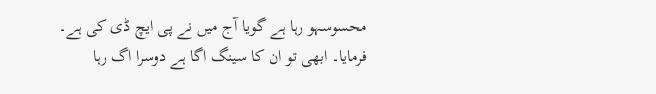محسوسہو رہا ہے گویا آج میں نے پی ایچ ڈی کی ہے۔
فرمایا۔ ابھی تو ان کا سینگ اگا ہے دوسرا اگ رہا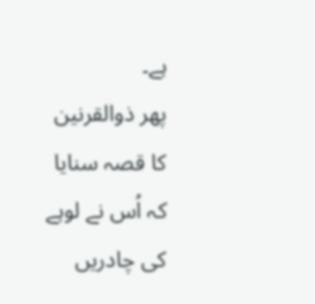ہے۔
پھر ذوالقرنین
کا قصہ سنایا کہ اُس نے لوہے کی چادریں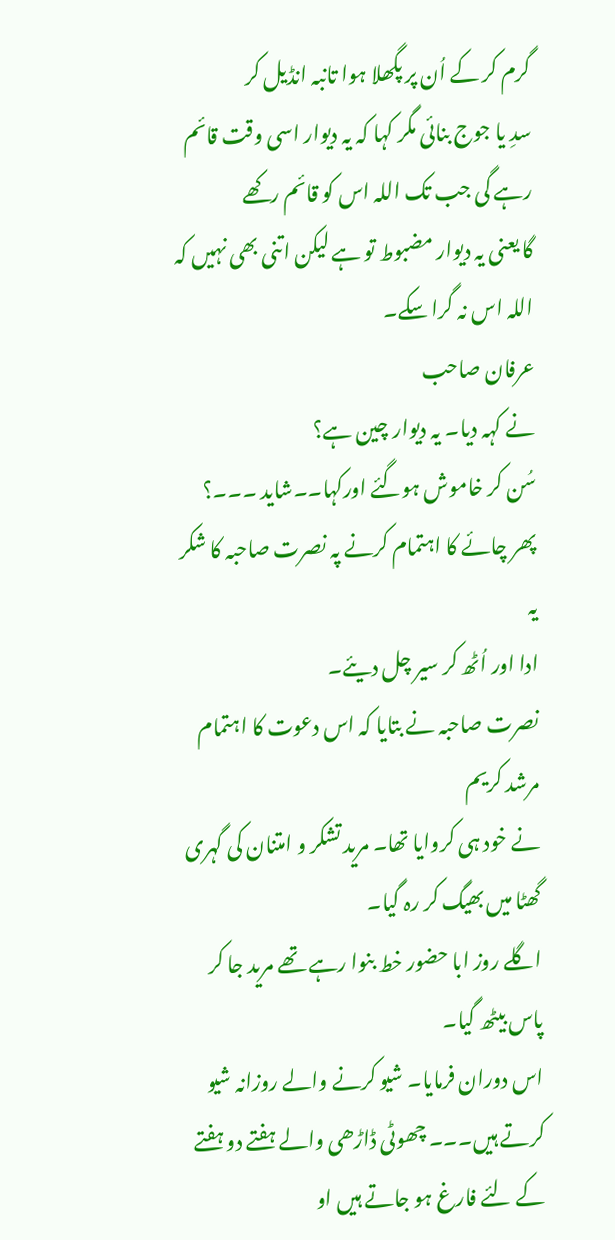گرم کر کے اُن پر پگھلا ہوا تانبہ انڈیل کر
سدِ یا جوج بنائی مگر کہا کہ یہ دیوار اسی وقت قائم رہے گی جب تک اللہ اس کو قائم رکھے
گا یعنی یہ دیوار مضبوط تو ہے لیکن اتنی بھی نہیں کہ اللہ اس نہ گرا سکے۔
عرفان صاحب
نے کہہ دیا۔ یہ دیوار چین ہے؟
سُن کر خاموش ہوگئے اورکہا۔۔شاید ۔۔۔؟
پھر چائے کا اہتمام کرنے پہ نصرت صاحبہ کا شکر یہ
ادا اور اُٹھ کر سیر چل دیئے۔
نصرت صاحبہ نے بتایا کہ اس دعوت کا اہتمام مرشد کریم
نے خود ہی کروایا تھا۔ مرید تشکر و امتنان کی گہری گھٹا میں بھیگ کر رہ گیا۔
اگلے روز ابا حضور خط بنوا رہے تھے مرید جا کر پاس بیٹھ گیا۔
اس دوران فرمایا۔ شیو کرنے والے روزانہ شیو کرتے ہیں۔۔۔ چھوٹی ڈاڑھی والے ہفتے دو ہفتے
کے لئے فارغ ہو جاتے ہیں او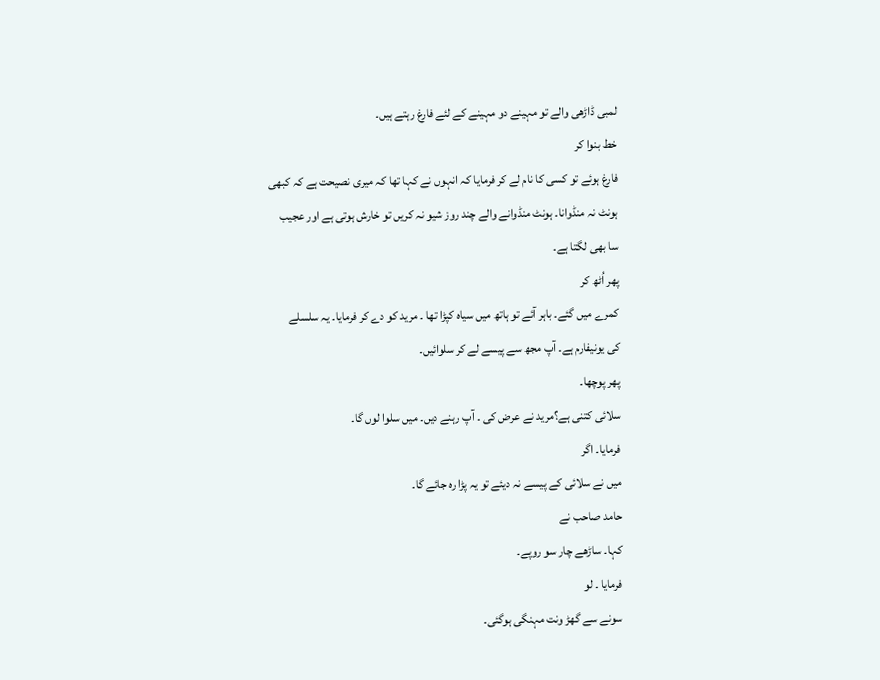لمبی ڈاڑھی والے تو مہینے دو مہینے کے لئے فارغ رہتے ہیں۔
خط بنوا کر
فارغ ہوئے تو کسی کا نام لے کر فرمایا کہ انہوں نے کہا تھا کہ میری نصیحت ہے کہ کبھی
ہونٹ نہ منڈوانا۔ ہونٹ منڈوانے والے چند روز شیو نہ کریں تو خارش ہوتی ہے اور عجیب
سا بھی لگتا ہے۔
پھر اُٹھ کر
کمرے میں گئے۔ باہر آئے تو ہاتھ میں سیاہ کپڑا تھا ۔ مرید کو دے کر فرمایا۔ یہ سلسلے
کی یونیفارم ہے۔ آپ مجھ سے پیسے لے کر سلوائیں۔
پھر پوچھا۔
سلائی کتنی ہے؟مرید نے عرض کی ۔ آپ رہنے دیں۔ میں سلوا لوں گا۔
فرمایا۔ اگر
میں نے سلائی کے پیسے نہ دیئے تو یہ پڑا رہ جائے گا۔
حامد صاحب نے
کہا۔ ساڑھے چار سو روپے۔
فرمایا ۔ لو
سونے سے گھڑ ونت مہنگی ہوگئی۔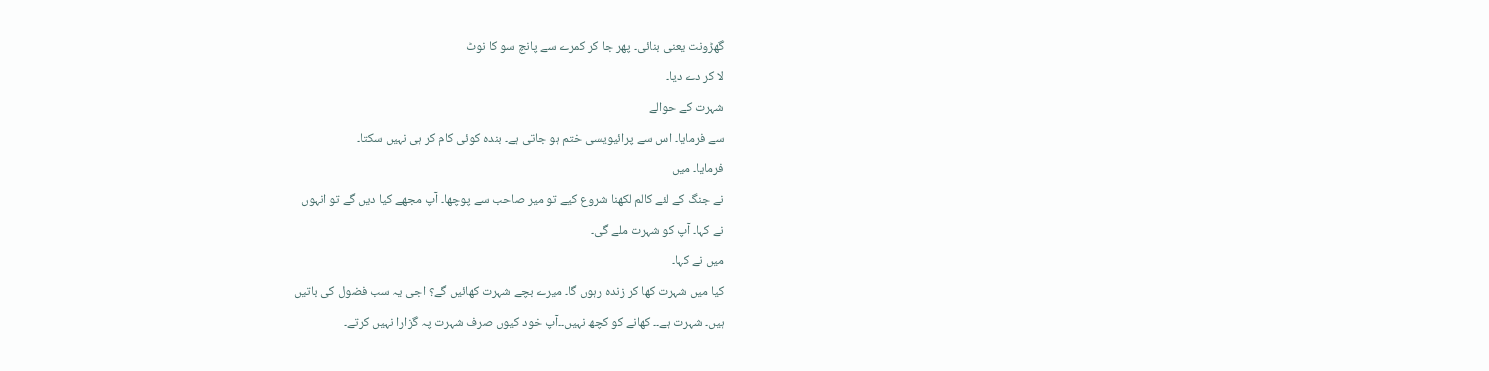گھڑونت یعنی بنائی۔ پھر جا کر کمرے سے پانچ سو کا نوٹ
لا کر دے دیا۔
شہرت کے حوالے
سے فرمایا۔ اس سے پرائیویسی ختم ہو جاتی ہے۔ بندہ کوئی کام کر ہی نہیں سکتا۔
فرمایا۔ میں
نے جنگ کے لئے کالم لکھنا شروع کیے تو میر صاحب سے پوچھا۔ آپ مجھے کیا دیں گے تو انہوں
نے کہا۔ آپ کو شہرت ملے گی۔
میں نے کہا۔
کیا میں شہرت کھا کر زندہ رہوں گا۔ میرے بچے شہرت کھائیں گے؟ اجی یہ سب فضول کی باتیں
ہیں۔ شہرت ہے۔۔ کھانے کو کچھ نہیں۔۔آپ خود کیوں صرف شہرت پہ گزارا نہیں کرتے۔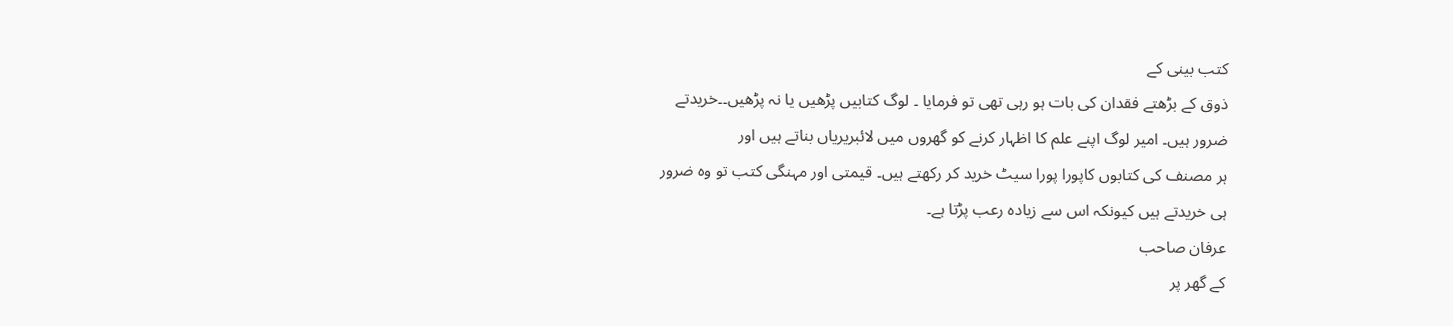کتب بینی کے
ذوق کے بڑھتے فقدان کی بات ہو رہی تھی تو فرمایا ۔ لوگ کتابیں پڑھیں یا نہ پڑھیں۔۔خریدتے
ضرور ہیں۔ امیر لوگ اپنے علم کا اظہار کرنے کو گھروں میں لائبریریاں بناتے ہیں اور
ہر مصنف کی کتابوں کاپورا پورا سیٹ خرید کر رکھتے ہیں۔ قیمتی اور مہنگی کتب تو وہ ضرور
ہی خریدتے ہیں کیونکہ اس سے زیادہ رعب پڑتا ہے۔
عرفان صاحب
کے گھر پر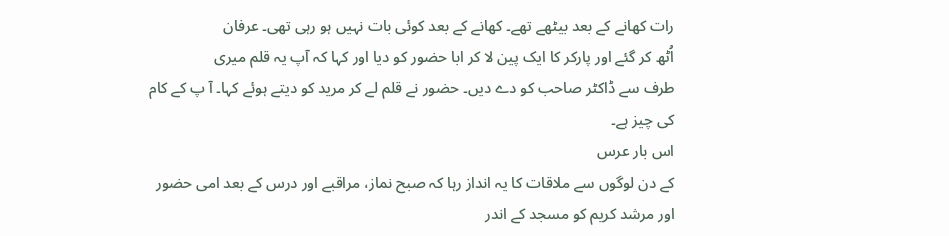رات کھانے کے بعد بیٹھے تھے۔ کھانے کے بعد کوئی بات نہیں ہو رہی تھی۔ عرفان
اُٹھ کر گئے اور پارکر کا ایک پین لا کر ابا حضور کو دیا اور کہا کہ آپ یہ قلم میری
طرف سے ڈاکٹر صاحب کو دے دیں۔ حضور نے قلم لے کر مرید کو دیتے ہوئے کہا۔ آ پ کے کام
کی چیز ہے۔
اس بار عرس
کے دن لوگوں سے ملاقات کا یہ انداز رہا کہ صبح نماز، مراقبے اور درس کے بعد امی حضور
اور مرشد کریم کو مسجد کے اندر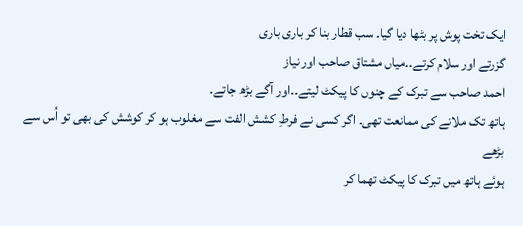ایک تخت پوش پر بٹھا دیا گیا۔ سب قطار بنا کر باری باری
گزرتے اور سلام کرتے۔۔میاں مشتاق صاحب اور نیاز
احمد صاحب سے تبرک کے چنوں کا پیکٹ لیتے۔۔اور آگے بڑھ جاتے۔
ہاتھ تک ملانے کی ممانعت تھی۔ اگر کسی نے فرطِ کشش الفت سے مغلوب ہو کر کوشش کی بھی تو اُس سے بڑھے
ہوئے ہاتھ میں تبرک کا پیکٹ تھما کر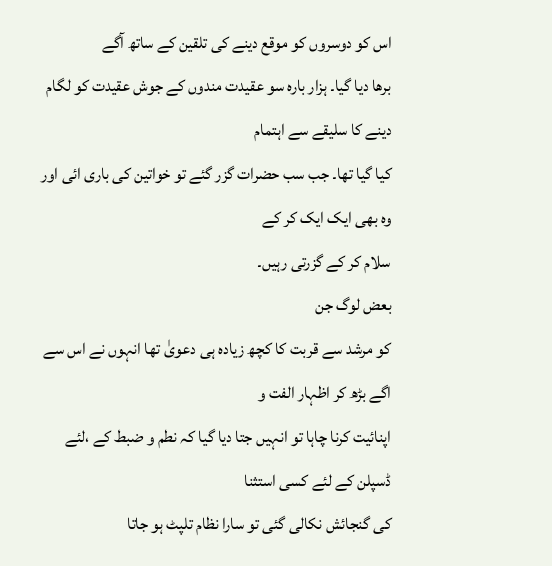اس کو دوسروں کو موقع دینے کی تلقین کے ساتھ آگے
برھا دیا گیا۔ ہزار بارہ سو عقیدت مندوں کے جوش عقیدت کو لگام دینے کا سلیقے سے اہتمام
کیا گیا تھا۔ جب سب حضرات گزر گئے تو خواتین کی باری ائی اور وہ بھی ایک ایک کر کے
سلام کر کے گزرتی رہیں۔
بعض لوگ جن
کو مرشد سے قربت کا کچھ زیادہ ہی دعویٰ تھا انہوں نے اس سے اگے بڑھ کر اظہار الفت و
اپنائیت کرنا چاہا تو انہیں جتا دیا گیا کہ نطم و ضبط کے ،لئے ڈسپلن کے لئے کسی استثنا
کی گنجائش نکالی گئی تو سارا نظام تلپٹ ہو جاتا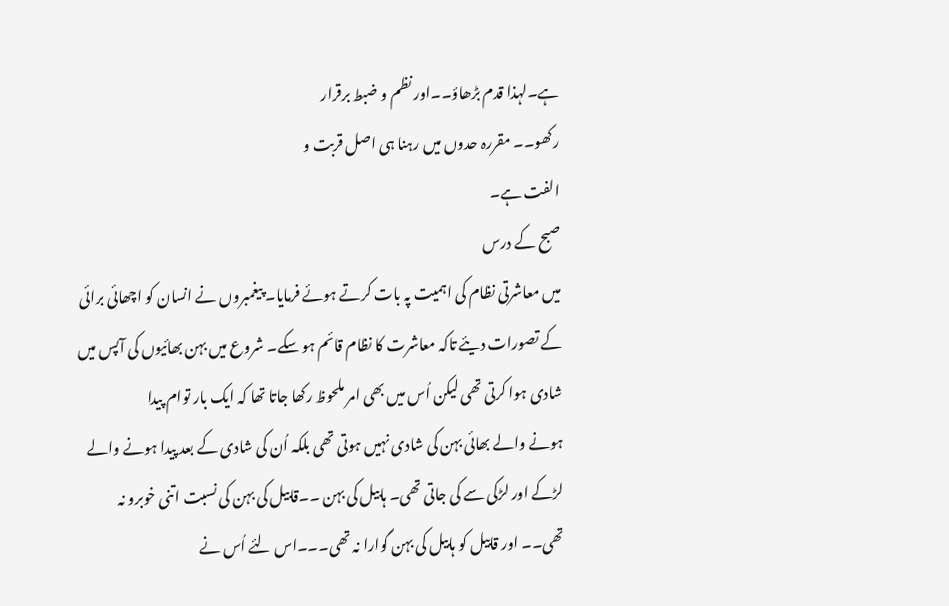ہے۔لہذا قدم بڑھاؤ۔۔اور نظم و ضبط برقرار
رکھو۔۔ مقررہ حدوں میں رہنا ہی اصل قربت و
الفت ہے۔
صبح کے درس
میں معاشرتی نظام کی اہمیت پہ بات کرتے ہوئے فرمایا۔ پیغمبروں نے انسان کو اچھائی برائی
کے تصورات دیئے تاکہ معاشرت کا نظام قائم ہو سکے۔ شروع میں بہن بھائیوں کی آپس میں
شادی ہوا کرتی تھی لیکن اُس میں بھی امر ملحوظ رکھا جاتا تھا کہ ایک بار توام پیدا
ہونے والے بھائی بہن کی شادی نہیں ہوتی تھی بلکہ اُن کی شادی کے بعد پیدا ہونے والے
لڑکے اور لڑکی سے کی جاتی تھی۔ ہابیل کی بہن ۔۔قابیل کی بہن کی نسبت اتنی خوبرو نہ
تھی۔۔ اور قابیل کو ہابیل کی بہن گوارا نہ تھی۔۔۔اس لئے اُس نے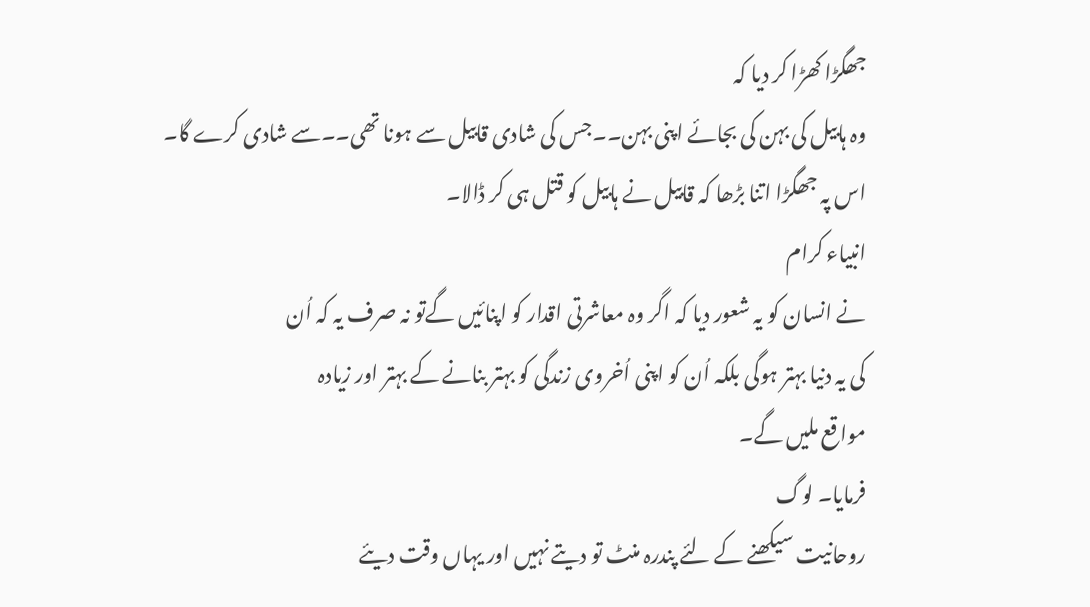جھگڑا کھڑا کر دیا کہ
وہ ہابیل کی بہن کی بجائے اپنی بہن۔۔جس کی شادی قابیل سے ہونا تھی۔۔سے شادی کرے گا۔
اس پہ جھگڑا اتنا بڑھا کہ قابیل نے ہابیل کو قتل ہی کر ڈالا۔
انبیاء کرام
نے انسان کو یہ شعور دیا کہ اگر وہ معاشرتی اقدار کو اپنائیں گےتو نہ صرف یہ کہ اُن
کی یہ دنیا بہتر ہوگی بلکہ اُن کو اپنی اُخروی زندگی کو بہتر بنانے کے بہتر اور زیادہ
مواقع ملیں گے۔
فرمایا۔ لوگ
روحانیت سیکھنے کے لئے پندرہ منٹ تو دیتے نہیں اور یہاں وقت دیئے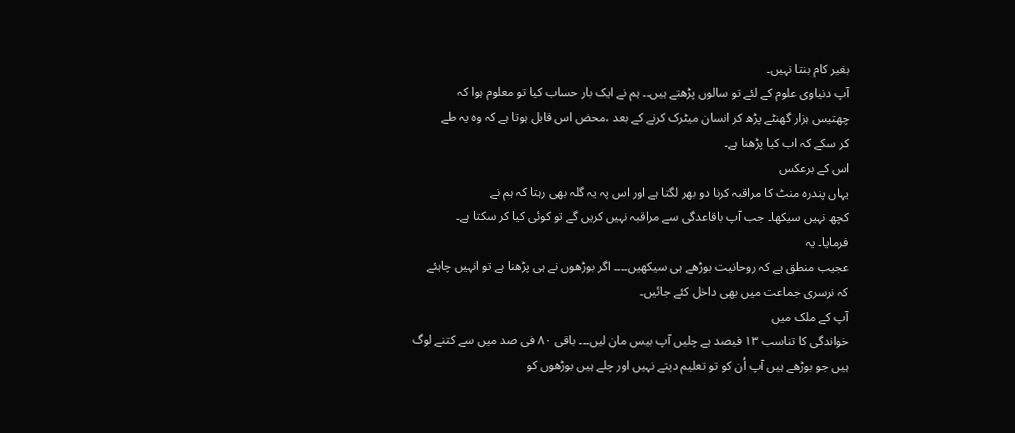بغیر کام بنتا نہیں۔
آپ دنیاوی علوم کے لئے تو سالوں پڑھتے ہیں۔۔ ہم نے ایک بار حساب کیا تو معلوم ہوا کہ
چھتیس ہزار گھنٹے پڑھ کر انسان میٹرک کرنے کے بعد ،محض اس قابل ہوتا ہے کہ وہ یہ طے
کر سکے کہ اب کیا پڑھنا ہے۔
اس کے برعکس
یہاں پندرہ منٹ کا مراقبہ کرنا دو بھر لگتا ہے اور اس پہ یہ گلہ بھی رہتا کہ ہم نے
کچھ نہیں سیکھا۔ جب آپ باقاعدگی سے مراقبہ نہیں کریں گے تو کوئی کیا کر سکتا ہے۔
فرمایا۔ یہ
عجیب منطق ہے کہ روحانیت بوڑھے ہی سیکھیں۔۔۔۔ اگر بوڑھوں نے ہی پڑھنا ہے تو انہیں چاہئے
کہ نرسری جماعت میں بھی داخل کئے جائیں۔
آپ کے ملک میں
خواندگی کا تناسب ۱۳ فیصد ہے چلیں آپ بیس مان لیں۔۔۔ باقی ۸۰ فی صد میں سے کتنے لوگ
ہیں جو بوڑھے ہیں آپ اُن کو تو تعلیم دیتے نہیں اور چلے ہیں بوڑھوں کو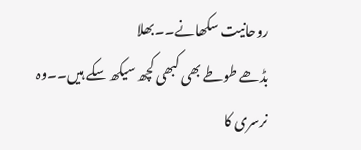روحانیت سکھانے۔۔بھلا
بڈھے طوطے بھی کبھی کچھ سیکھ سکے ہیں۔۔وہ نرسری کا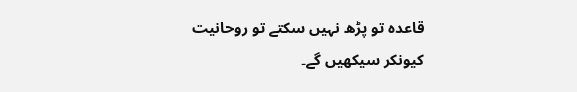قاعدہ تو پڑھ نہیں سکتے تو روحانیت
کیونکر سیکھیں گے۔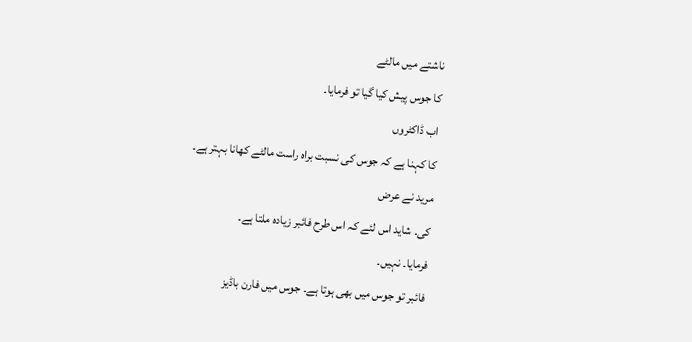ناشتے میں مالٹے
کا جوس پیش کیا گیا تو فرمایا۔
اب ڈاکٹروں
کا کہنا ہے کہ جوس کی نسبت براہ راست مالٹے کھانا بہتر ہے۔
مرید نے عرض
کی۔ شاید اس لئے کہ اس طرح فائبر زیادہ ملتا ہے۔
فرمایا۔ نہیں۔
فائبر تو جوس میں بھی ہوتا ہے۔ جوس میں فارن باڈیز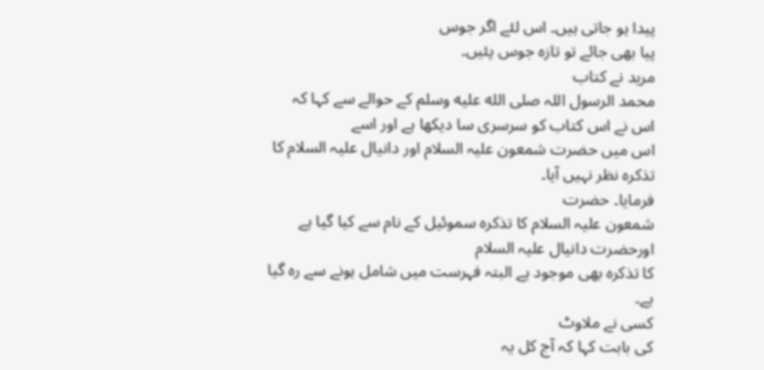پیدا ہو جاتی ہیں۔ اس لئے اگر جوس
پیا بھی جائے تو تازہ جوس پئیں۔
مرید نے کتاب
محمد الرسول اللہ صلى الله عليه وسلم کے حوالے سے کہا کہ اس نے اس کتاب کو سرسری سا دیکھا ہے اور اسے
اس میں حضرت شمعون علیہ السلام اور دانیال علیہ السلام کا تذکرہ نظر نہیں آیا۔
فرمایا۔ حضرت
شمعون علیہ السلام کا تذکرہ سموئیل کے نام سے کیا گیا ہے اورحضرت دانیال علیہ السلام
کا تذکرہ بھی موجود ہے البتہ فہرست میں شامل ہونے سے رہ گیا ہے۔
کسی نے ملاوٹ
کی بابت کہا کہ آج کل یہ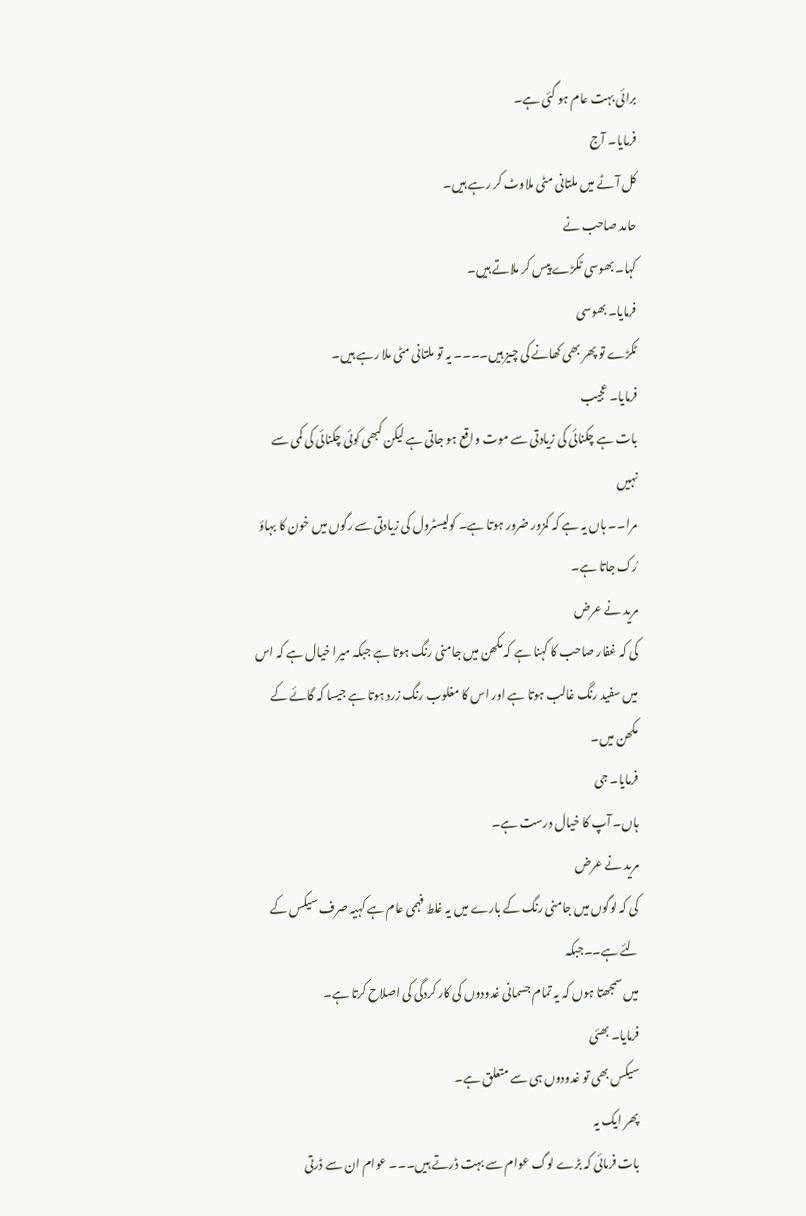برائی بہت عام ہو گئی ہے۔
فرمایا۔ آج
کل آٹے میں ملتانی مٹی ملاوٹ کر رہے ہیں۔
حامد صاحب نے
کہا۔ بھوسی ٹکڑے پیس کر ملاتے ہیں۔
فرمایا۔ بھوسی
ٹکڑے تو پھر بھی کھانے کی چیز ہیں۔۔۔۔ یہ تو ملتانی مٹی ملا رہے ہیں۔
فرمایا۔ عجیب
بات ہے چکنائی کی زیادتی سے موت واقع ہو جاتی ہے لیکن کبھی کوئی چکنائی کی کمی سے نہیں
مرا۔۔ ہاں یہ ہے کہ کمزور ضرور ہوتا ہے۔ کولیسٹرول کی زیادتی سے رگوں میں خون کا بہاؤ
رُک جاتا ہے۔
مرید نے عرض
کی کہ غفار صاحب کا کہنا ہے کہ مکھن میں جامنی رنگ ہوتا ہے جبکہ میرا خیال ہے کہ اس
میں سفید رنگ غالب ہوتا ہے اور اس کا مغلوب رنگ زرد ہوتا ہے جیسا کہ گائے کے مکھن میں۔
فرمایا۔ جی
ہاں۔ آپ کا خیال درست ہے۔
مرید نے عرض
کی کہ لوگوں میں جامنی رنگ کے بارے میں یہ غلط فہمی عام ہے کہیہ صرف سیکس کے لئے ہے۔۔جبکہ
میں سمجھتا ہوں کہ یہ تمام جسمانی غدودوں کی کار کردگی کی اصلاح کرتا ہے۔
فرمایا۔ بھئی
سیکس بھی تو غدودوں ہی سے متعلق ہے۔
پھر ایک یہ
بات فرمائی کہ بڑے لوگ عوام سے بہت ڈرتے ہیں۔۔۔ عوام ان سے ڈرتی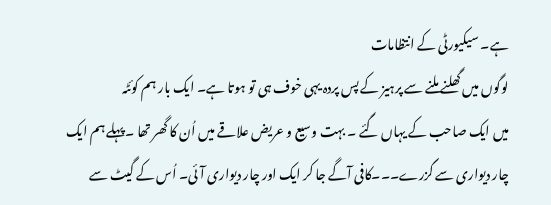ہے۔ سیکیورٹی کے انتظامات
لوگوں میں گھلنے ملنے سے پرہیز کے پس پردہ یہی خوف ہی تو ہوتا ہے۔ ایک بار ہم کوئٹہ
میں ایک صاحب کے یہاں گئے ۔ بہت وسیع و عریض علاقے میں اُن کا گھر تھا ۔پہلے ہم ایک
چار دیواری سے گزرے۔۔۔کافی آگے جا کر ایک اور چار دیواری آئی۔ اُس کے گیٹ سے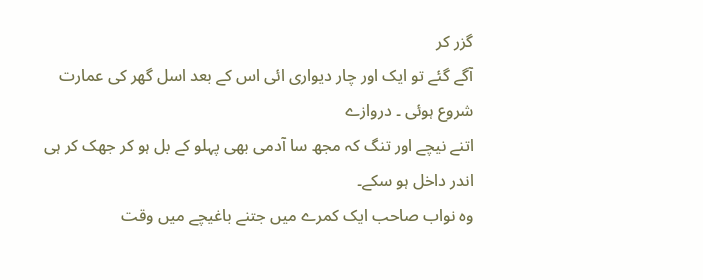گزر کر
آگے گئے تو ایک اور چار دیواری ائی اس کے بعد اسل گھر کی عمارت شروع ہوئی ۔ دروازے
اتنے نیچے اور تنگ کہ مجھ سا آدمی بھی پہلو کے بل ہو کر جھک کر ہی اندر داخل ہو سکے۔
وہ نواب صاحب ایک کمرے میں جتنے باغیچے میں وقت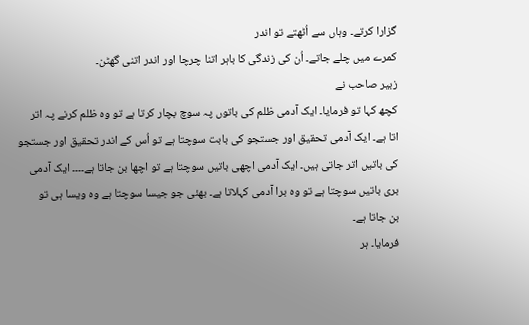گزارا کرتے۔ وہاں سے اُٹھتے تو اندر
کمرے میں چلے جاتے۔ اُن کی زندگی کا باہر اتنا چرچا اور اندر اتنی گھٹن۔
زبیر صاحب نے
کچھ کہا تو فرمایا۔ ایک آدمی ظلم کی باتوں پہ سوچ بچار کرتا ہے تو وہ ظلم کرنے پہ اتر
اتا ہے۔ ایک آدمی تحقیق اور جستجو کی بابت سوچتا ہے تو اُس کے اندر تحقیق اور جستجو
کی باتیں اتر جاتی ہیں۔ ایک آدمی اچھی باتیں سوچتا ہے تو اچھا بن جاتا ہے۔۔۔۔ ایک آدمی
بری باتیں سوچتا ہے تو وہ برا آدمی کہلاتا ہے۔ بھئی جو جیسا سوچتا ہے وہ ویسا ہی تو
بن جاتا ہے۔
فرمایا۔ ہر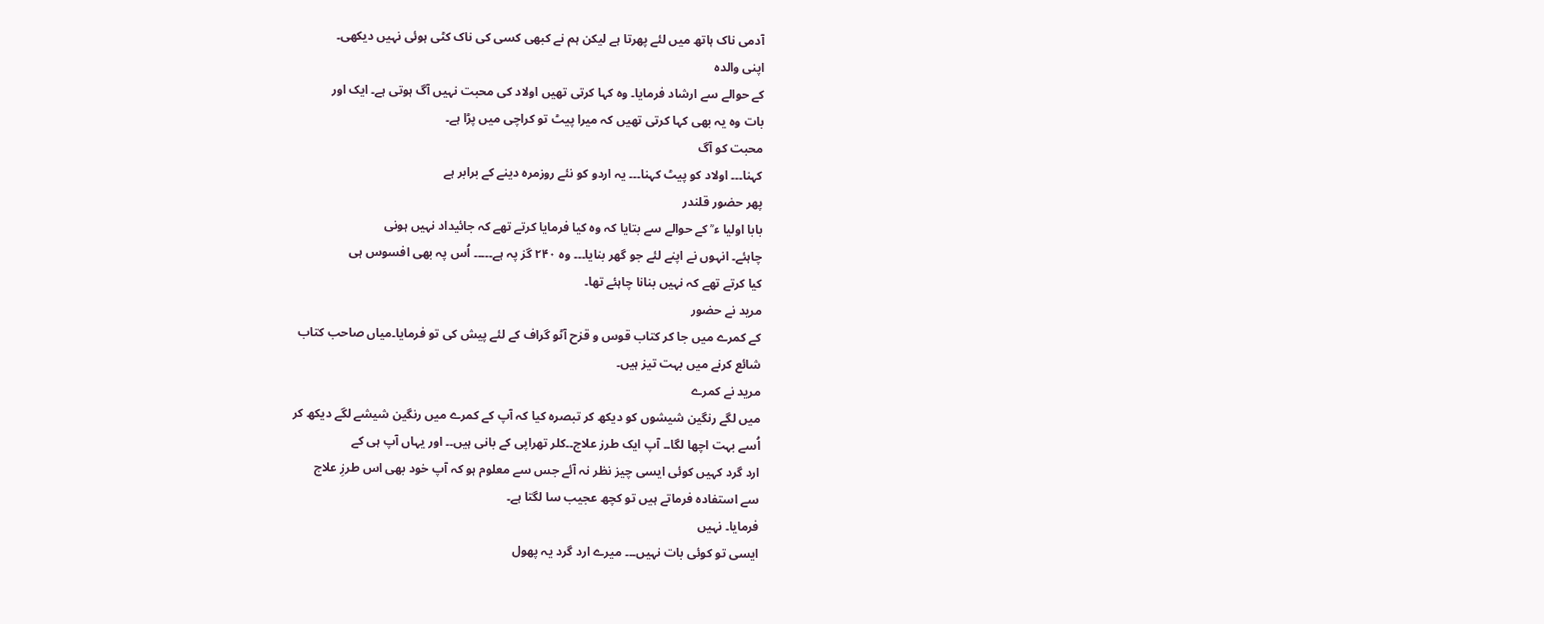آدمی ناک ہاتھ میں لئے پھرتا ہے لیکن ہم نے کبھی کسی کی ناک کٹی ہوئی نہیں دیکھی۔
اپنی والدہ
کے حوالے سے ارشاد فرمایا۔ وہ کہا کرتی تھیں اولاد کی محبت نہیں آگ ہوتی ہے۔ ایک اور
بات وہ یہ بھی کہا کرتی تھیں کہ میرا پیٹ تو کراچی میں پڑا ہے۔
محبت کو آگ
کہنا۔۔۔ اولاد کو پیٹ کہنا۔۔۔ یہ اردو کو نئے روزمرہ دینے کے برابر ہے
پھر حضور قلندر
بابا اولیا ء ؒ کے حوالے سے بتایا کہ وہ کیا فرمایا کرتے تھے کہ جائیداد نہیں ہونی
چاہئے۔ انہوں نے اپنے لئے جو گھر بنایا۔۔۔ وہ ۲۴۰ گز پہ ہے۔۔۔۔۔ اُس پہ بھی افسوس ہی
کیا کرتے تھے کہ نہیں بنانا چاہئے تھا۔
مرید نے حضور
کے کمرے میں جا کر کتاب قوس و قزح آٹو گراف کے لئے پیش کی تو فرمایا۔میاں صاحب کتاب
شائع کرنے میں بہت تیز ہیں۔
مرید نے کمرے
میں لگے رنگین شیشوں کو دیکھ کر تبصرہ کیا کہ آپ کے کمرے میں رنگین شیشے لگے دیکھ کر
اُسے بہت اچھا لگا۔۔ آپ ایک طرز علاج۔۔کلر تھراپی کے بانی ہیں۔۔ اور یہاں آپ ہی کے
ارد گرد کہیں کوئی ایسی چیز نظر نہ آئے جس سے معلوم ہو کہ آپ خود بھی اس طرزِ علاج
سے استفادہ فرماتے ہیں تو کچھ عجیب سا لگتا ہے۔
فرمایا۔ نہیں
ایسی تو کوئی بات نہیں۔۔۔ میرے ارد گرد یہ پھول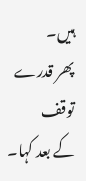ہیں۔
پھر قدرے توقف
کے بعد کہا۔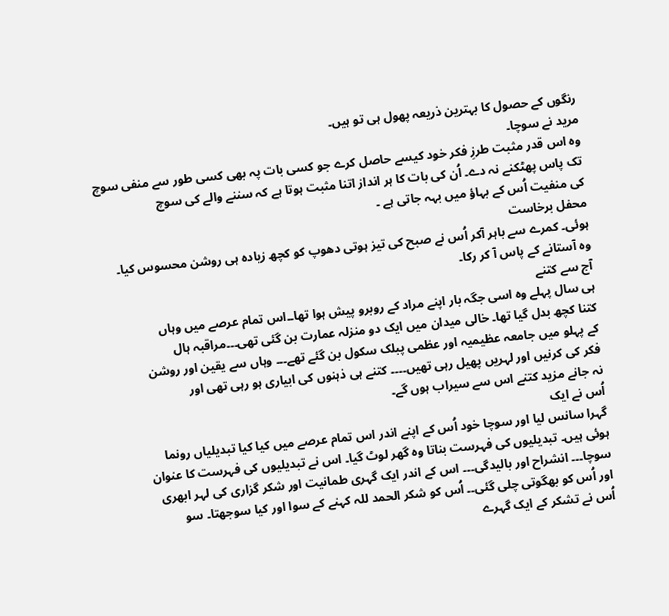رنگوں کے حصول کا بہترین ذریعہ پھول ہی تو ہیں۔
مرید نے سوچا۔
وہ اس قدر مثبت طرزِ فکر خود کیسے حاصل کرے جو کسی بات پہ بھی کسی طور سے منفی سوچ
تک پاس پھٹکنے نہ دے۔ اُن کی بات کا ہر انداز اتنا مثبت ہوتا ہے کہ سننے والے کی سوچ
کی منفیت اُس کے بہاؤ میں بہہ جاتی ہے ۔
محفل برخاست
ہوئی۔ کمرے سے باہر آکر اُس نے صبح کی تیز ہوتی دھوپ کو کچھ زیادہ ہی روشن محسوس کیا۔
وہ آستانے کے پاس آ کر رکا۔
آج سے کتنے
ہی سال پہلے وہ اسی جگہ بار اپنے مراد کے روبرو پیش ہوا تھا۔۔اس تمام عرصے میں وہاں
کتنا کچھ بدل گیا تھا۔ خالی میدان میں ایک دو منزلہ عمارت بن گئی تھی۔۔۔مراقبہ ہال
کے پہلو میں جامعہ عظیمیہ اور عظمی پبلک سکول بن گئے تھے۔۔۔ وہاں سے یقین اور روشن
فکر کی کرنیں اور لہریں پھیل رہی تھیں۔۔۔۔ کتنے ہی ذہنوں کی ابیاری ہو رہی تھی اور
نہ جانے مزید کتنے اس سے سیراب ہوں گے۔
اُس نے ایک
گہرا سانس لیا اور سوچا خود اُس کے اپنے اندر اس تمام عرصے میں کیا کیا تبدیلیاں رونما
ہوئی ہیں۔ تبدیلیوں کی فہرست بناتا وہ گھر لوٹ گیا۔ اس نے تبدیلیوں کی فہرست کا عنوان
سوچا۔۔۔ انشراح اور بالیدگی۔۔۔ اس کے اندر ایک گہری طمانیت اور شکر گزاری کی لہر ابھری
اور اُس کو بھگوتی چلی گئی۔۔ اُس کو شکر الحمد للہ کہنے کے سوا اور کیا سوجھتا۔ سو
اُس نے تشکر کے ایک گہرے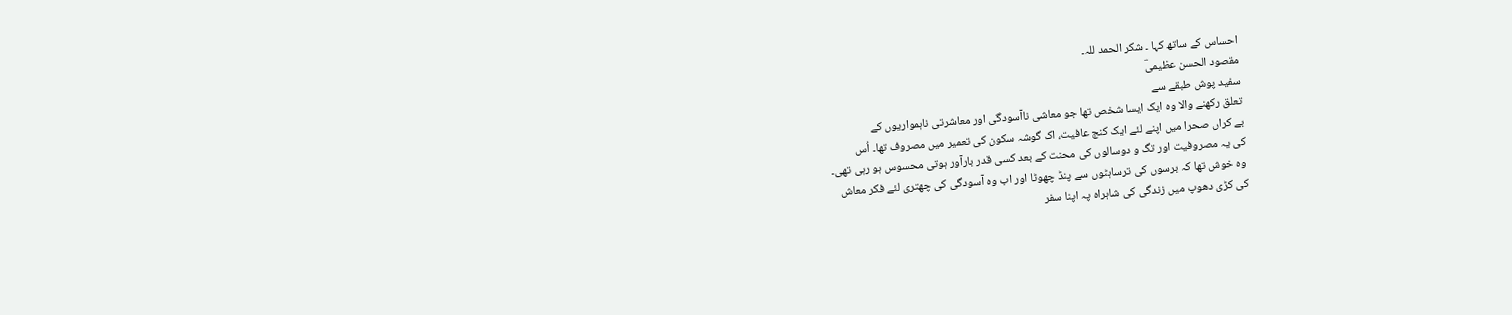احساس کے ساتھ کہا ۔ شکر الحمد للہ۔
مقصود الحسن عظیمیؔ
سفید پوش طبقے سے
تعلق رکھنے والا وہ ایک ایسا شخص تھا جو معاشی ناآسودگی اور معاشرتی ناہمواریوں کے
بے کراں صحرا میں اپنے لئے ایک کنج عافیت، اک گوشہ سکون کی تعمیر میں مصروف تھا۔ اُس
کی یہ مصروفیت اور تگ و دوسالوں کی محنت کے بعد کسی قدر بارآور ہوتی محسوس ہو رہی تھی۔
وہ خوش تھا کہ برسوں کی ترساہٹوں سے پنڈ چھوٹا اور اب وہ آسودگی کی چھتری لئے فکر معاش
کی کڑی دھوپ میں زندگی کی شاہراہ پہ اپنا سفر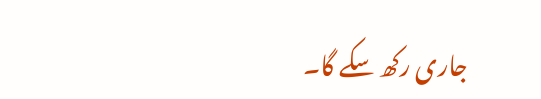جاری رکھ سکے گا۔